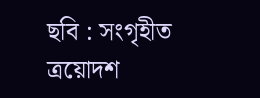ছবি : সংগৃহীত
ত্রয়োদশ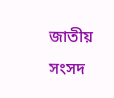জাতীয় সংসদ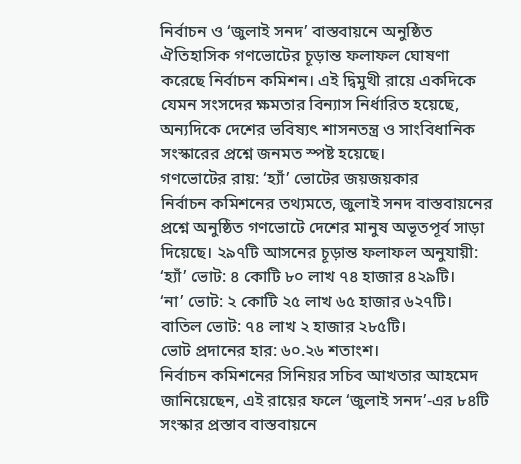নির্বাচন ও ‘জুলাই সনদ’ বাস্তবায়নে অনুষ্ঠিত ঐতিহাসিক গণভোটের চূড়ান্ত ফলাফল ঘোষণা করেছে নির্বাচন কমিশন। এই দ্বিমুখী রায়ে একদিকে যেমন সংসদের ক্ষমতার বিন্যাস নির্ধারিত হয়েছে, অন্যদিকে দেশের ভবিষ্যৎ শাসনতন্ত্র ও সাংবিধানিক সংস্কারের প্রশ্নে জনমত স্পষ্ট হয়েছে।
গণভোটের রায়: ‘হ্যাঁ’ ভোটের জয়জয়কার
নির্বাচন কমিশনের তথ্যমতে, জুলাই সনদ বাস্তবায়নের প্রশ্নে অনুষ্ঠিত গণভোটে দেশের মানুষ অভূতপূর্ব সাড়া দিয়েছে। ২৯৭টি আসনের চূড়ান্ত ফলাফল অনুযায়ী:
‘হ্যাঁ’ ভোট: ৪ কোটি ৮০ লাখ ৭৪ হাজার ৪২৯টি।
‘না’ ভোট: ২ কোটি ২৫ লাখ ৬৫ হাজার ৬২৭টি।
বাতিল ভোট: ৭৪ লাখ ২ হাজার ২৮৫টি।
ভোট প্রদানের হার: ৬০.২৬ শতাংশ।
নির্বাচন কমিশনের সিনিয়র সচিব আখতার আহমেদ জানিয়েছেন, এই রায়ের ফলে ‘জুলাই সনদ’-এর ৮৪টি সংস্কার প্রস্তাব বাস্তবায়নে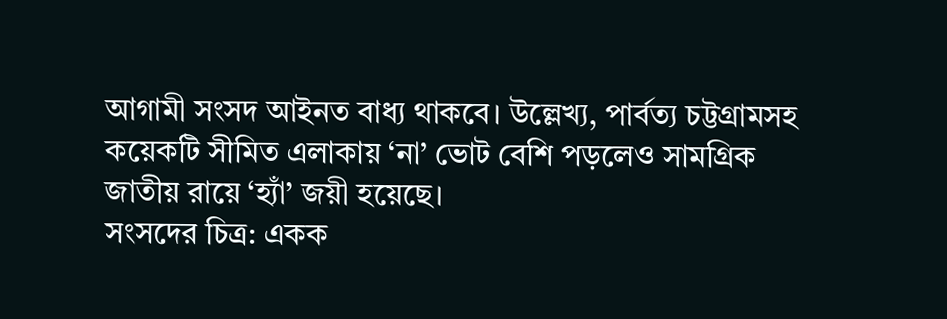আগামী সংসদ আইনত বাধ্য থাকবে। উল্লেখ্য, পার্বত্য চট্টগ্রামসহ কয়েকটি সীমিত এলাকায় ‘না’ ভোট বেশি পড়লেও সামগ্রিক জাতীয় রায়ে ‘হ্যাঁ’ জয়ী হয়েছে।
সংসদের চিত্র: একক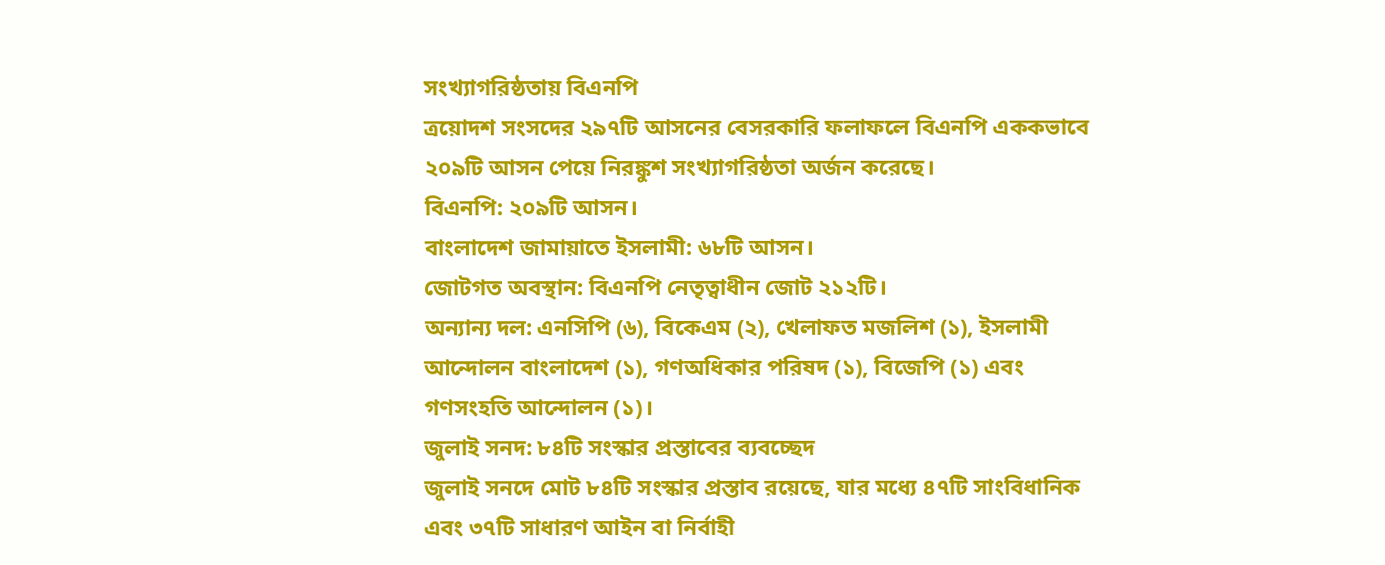সংখ্যাগরিষ্ঠতায় বিএনপি
ত্রয়োদশ সংসদের ২৯৭টি আসনের বেসরকারি ফলাফলে বিএনপি এককভাবে ২০৯টি আসন পেয়ে নিরঙ্কুশ সংখ্যাগরিষ্ঠতা অর্জন করেছে।
বিএনপি: ২০৯টি আসন।
বাংলাদেশ জামায়াতে ইসলামী: ৬৮টি আসন।
জোটগত অবস্থান: বিএনপি নেতৃত্বাধীন জোট ২১২টি।
অন্যান্য দল: এনসিপি (৬), বিকেএম (২), খেলাফত মজলিশ (১), ইসলামী আন্দোলন বাংলাদেশ (১), গণঅধিকার পরিষদ (১), বিজেপি (১) এবং গণসংহতি আন্দোলন (১)।
জুলাই সনদ: ৮৪টি সংস্কার প্রস্তাবের ব্যবচ্ছেদ
জুলাই সনদে মোট ৮৪টি সংস্কার প্রস্তাব রয়েছে, যার মধ্যে ৪৭টি সাংবিধানিক এবং ৩৭টি সাধারণ আইন বা নির্বাহী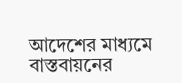আদেশের মাধ্যমে বাস্তবায়নের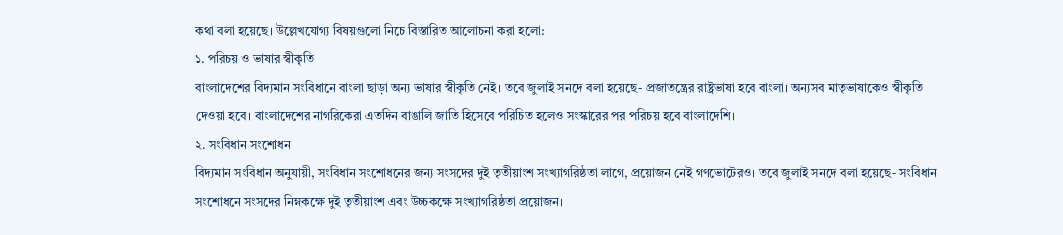কথা বলা হয়েছে। উল্লেখযোগ্য বিষয়গুলো নিচে বিস্তারিত আলোচনা করা হলো:
১. পরিচয় ও ভাষার স্বীকৃতি
বাংলাদেশের বিদ্যমান সংবিধানে বাংলা ছাড়া অন্য ভাষার স্বীকৃতি নেই। তবে জুলাই সনদে বলা হয়েছে- প্রজাতন্ত্রের রাষ্ট্রভাষা হবে বাংলা। অন্যসব মাতৃভাষাকেও স্বীকৃতি দেওয়া হবে। বাংলাদেশের নাগরিকেরা এতদিন বাঙালি জাতি হিসেবে পরিচিত হলেও সংস্কারের পর পরিচয় হবে বাংলাদেশি।
২. সংবিধান সংশোধন
বিদ্যমান সংবিধান অনুযায়ী, সংবিধান সংশোধনের জন্য সংসদের দুই তৃতীয়াংশ সংখ্যাগরিষ্ঠতা লাগে, প্রয়োজন নেই গণভোটেরও। তবে জুলাই সনদে বলা হয়েছে- সংবিধান সংশোধনে সংসদের নিম্নকক্ষে দুই তৃতীয়াংশ এবং উচ্চকক্ষে সংখ্যাগরিষ্ঠতা প্রয়োজন।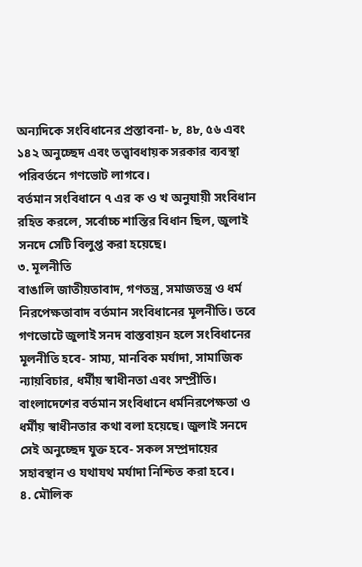অন্যদিকে সংবিধানের প্রস্তাবনা- ৮, ৪৮, ৫৬ এবং ১৪২ অনুচ্ছেদ এবং তত্ত্বাবধায়ক সরকার ব্যবস্থা পরিবর্তনে গণভোট লাগবে।
বর্তমান সংবিধানে ৭ এর ক ও খ অনুযায়ী সংবিধান রহিত করলে, সর্বোচ্চ শাস্তির বিধান ছিল, জুলাই সনদে সেটি বিলুপ্ত করা হয়েছে।
৩. মূলনীতি
বাঙালি জাতীয়তাবাদ, গণতন্ত্র, সমাজতন্ত্র ও ধর্ম নিরপেক্ষতাবাদ বর্তমান সংবিধানের মূলনীতি। তবে গণভোটে জুলাই সনদ বাস্তবায়ন হলে সংবিধানের মূলনীতি হবে- সাম্য, মানবিক মর্যাদা, সামাজিক ন্যায়বিচার, ধর্মীয় স্বাধীনতা এবং সম্প্রীতি। বাংলাদেশের বর্তমান সংবিধানে ধর্মনিরপেক্ষতা ও ধর্মীয় স্বাধীনতার কথা বলা হয়েছে। জুলাই সনদে সেই অনুচ্ছেদ যুক্ত হবে- সকল সম্প্রদায়ের সহাবস্থান ও যথাযথ মর্যাদা নিশ্চিত করা হবে।
৪. মৌলিক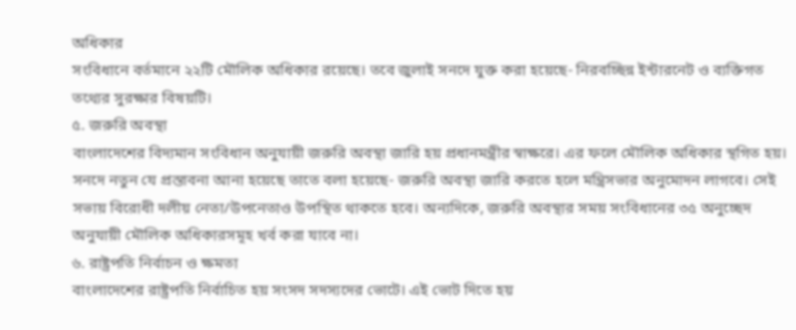অধিকার
সংবিধানে বর্তমানে ২২টি মৌলিক অধিকার রয়েছে। তবে জুলাই সনদে যুক্ত করা হয়েছে- নিরবচ্ছিন্ন ইন্টারনেট ও ব্যক্তিগত তথ্যের সুরক্ষার বিষয়টি।
৫. জরুরি অবস্থা
বাংলাদেশের বিদ্যমান সংবিধান অনুযায়ী জরুরি অবস্থা জারি হয় প্রধানমন্ত্রীর স্বাক্ষরে। এর ফলে মৌলিক অধিকার স্থগিত হয়। সনদে নতুন যে প্রস্তাবনা আনা হয়েছে তাতে বলা হয়েছে- জরুরি অবস্থা জারি করতে হলে মন্ত্রিসভার অনুমোদন লাগবে। সেই সভায় বিরোধী দলীয় নেতা/উপনেতাও উপস্থিত থাকতে হবে। অন্যদিকে, জরুরি অবস্থার সময় সংবিধানের ৩৫ অনুচ্ছেদ অনুযায়ী মৌলিক অধিকারসমূহ খর্ব করা যাবে না।
৬. রাষ্ট্রপতি নির্বাচন ও ক্ষমতা
বাংলাদেশের রাষ্ট্রপতি নির্বাচিত হয় সংসদ সদস্যদের ভোটে। এই ভোট দিতে হয়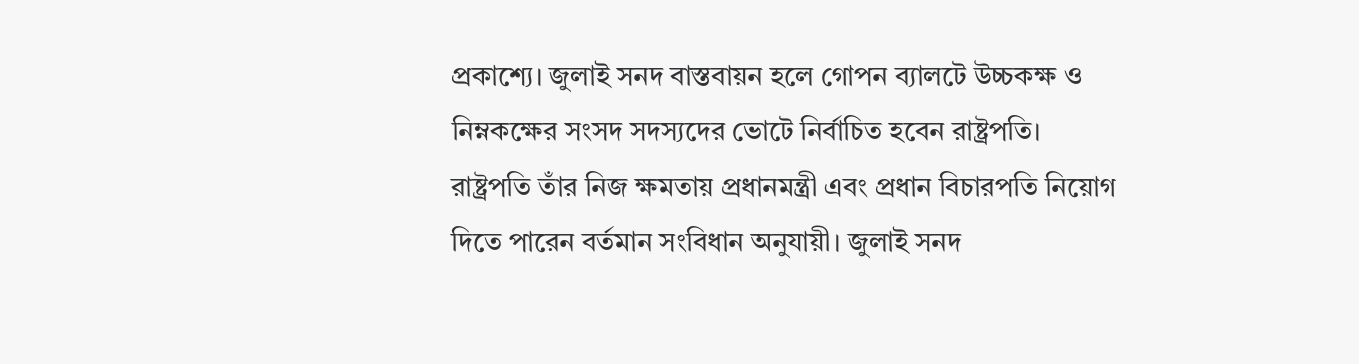প্রকাশ্যে। জুলাই সনদ বাস্তবায়ন হলে গোপন ব্যালটে উচ্চকক্ষ ও নিম্নকক্ষের সংসদ সদস্যদের ভোটে নির্বাচিত হবেন রাষ্ট্রপতি। রাষ্ট্রপতি তাঁর নিজ ক্ষমতায় প্রধানমন্ত্রী এবং প্রধান বিচারপতি নিয়োগ দিতে পারেন বর্তমান সংবিধান অনুযায়ী। জুলাই সনদ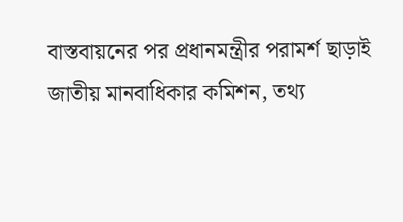বাস্তবায়নের পর প্রধানমন্ত্রীর পরামর্শ ছাড়াই জাতীয় মানবাধিকার কমিশন, তথ্য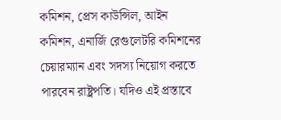কমিশন, প্রেস কাউন্সিল, আইন কমিশন, এনার্জি রেগুলেটরি কমিশনের চেয়ারম্যান এবং সদস্য নিয়োগ করতে পারবেন রাষ্ট্রপতি। যদিও এই প্রস্তাবে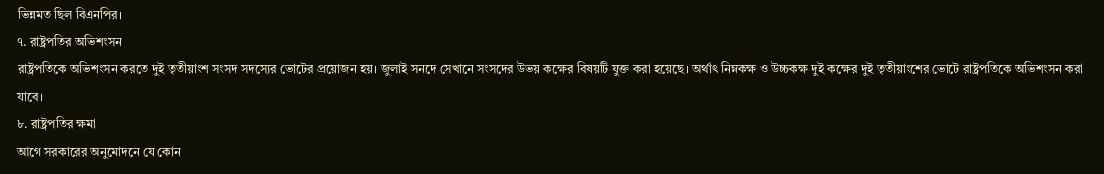ভিন্নমত ছিল বিএনপির।
৭. রাষ্ট্রপতির অভিশংসন
রাষ্ট্রপতিকে অভিশংসন করতে দুই তৃতীয়াংশ সংসদ সদস্যের ভোটের প্রয়োজন হয়। জুলাই সনদে সেখানে সংসদের উভয় কক্ষের বিষয়টি যুক্ত করা হয়েছে। অর্থাৎ নিম্নকক্ষ ও উচ্চকক্ষ দুই কক্ষের দুই তৃতীয়াংশের ভোটে রাষ্ট্রপতিকে অভিশংসন করা যাবে।
৮. রাষ্ট্রপতির ক্ষমা
আগে সরকারের অনুমোদনে যে কোন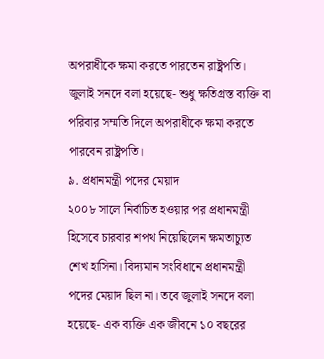অপরাধীকে ক্ষমা করতে পারতেন রাষ্ট্রপতি। জুলাই সনদে বলা হয়েছে- শুধু ক্ষতিগ্রস্ত ব্যক্তি বা পরিবার সম্মতি দিলে অপরাধীকে ক্ষমা করতে পারবেন রাষ্ট্রপতি।
৯. প্রধানমন্ত্রী পদের মেয়াদ
২০০৮ সালে নির্বাচিত হওয়ার পর প্রধানমন্ত্রী হিসেবে চারবার শপথ নিয়েছিলেন ক্ষমতাচ্যুত শেখ হাসিনা। বিদ্যমান সংবিধানে প্রধানমন্ত্রী পদের মেয়াদ ছিল না। তবে জুলাই সনদে বলা হয়েছে- এক ব্যক্তি এক জীবনে ১০ বছরের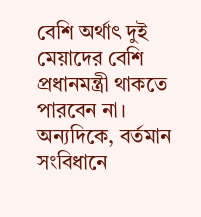বেশি অর্থাৎ দুই মেয়াদের বেশি প্রধানমন্ত্রী থাকতে পারবেন না।
অন্যদিকে, বর্তমান সংবিধানে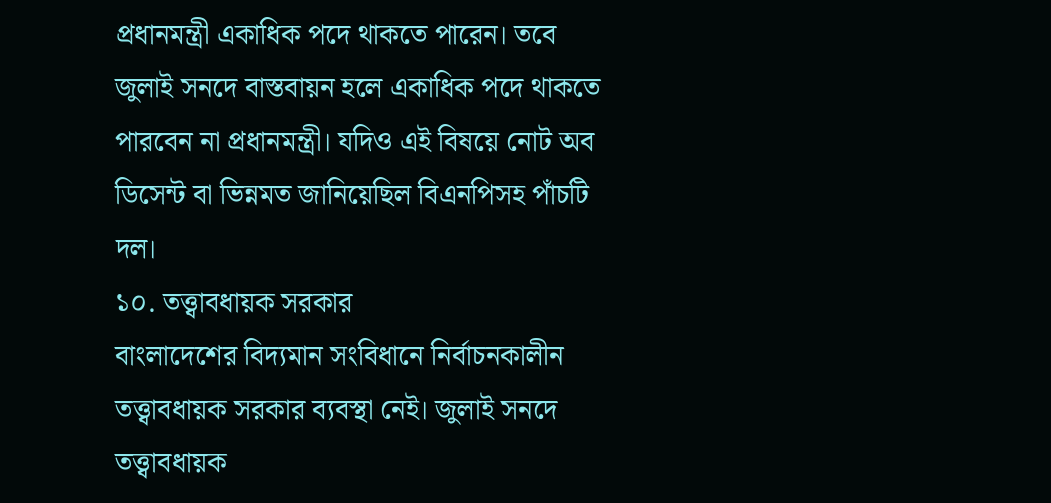প্রধানমন্ত্রী একাধিক পদে থাকতে পারেন। তবে জুলাই সনদে বাস্তবায়ন হলে একাধিক পদে থাকতে পারবেন না প্রধানমন্ত্রী। যদিও এই বিষয়ে নোট অব ডিসেন্ট বা ভিন্নমত জানিয়েছিল বিএনপিসহ পাঁচটি দল।
১০. তত্ত্বাবধায়ক সরকার
বাংলাদেশের বিদ্যমান সংবিধানে নির্বাচনকালীন তত্ত্বাবধায়ক সরকার ব্যবস্থা নেই। জুলাই সনদে তত্ত্বাবধায়ক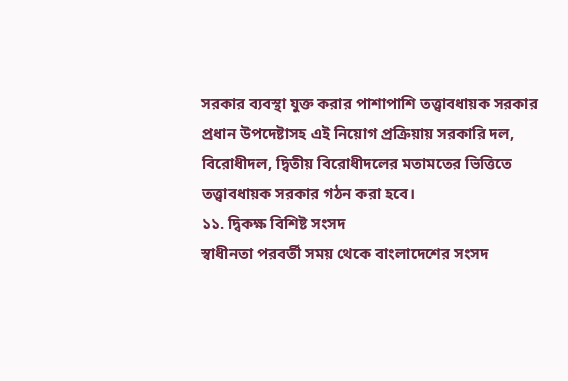সরকার ব্যবস্থা যুক্ত করার পাশাপাশি তত্ত্বাবধায়ক সরকার প্রধান উপদেষ্টাসহ এই নিয়োগ প্রক্রিয়ায় সরকারি দল, বিরোধীদল, দ্বিতীয় বিরোধীদলের মতামতের ভিত্তিতে তত্ত্বাবধায়ক সরকার গঠন করা হবে।
১১. দ্বিকক্ষ বিশিষ্ট সংসদ
স্বাধীনতা পরবর্তী সময় থেকে বাংলাদেশের সংসদ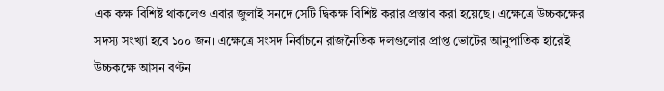এক কক্ষ বিশিষ্ট থাকলেও এবার জুলাই সনদে সেটি দ্বিকক্ষ বিশিষ্ট করার প্রস্তাব করা হয়েছে। এক্ষেত্রে উচ্চকক্ষের সদস্য সংখ্যা হবে ১০০ জন। এক্ষেত্রে সংসদ নির্বাচনে রাজনৈতিক দলগুলোর প্রাপ্ত ভোটের আনুপাতিক হারেই উচ্চকক্ষে আসন বণ্টন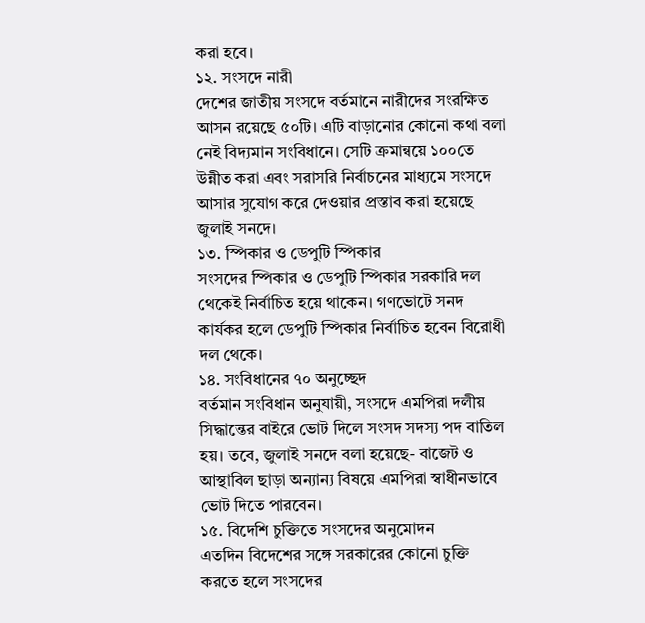করা হবে।
১২. সংসদে নারী
দেশের জাতীয় সংসদে বর্তমানে নারীদের সংরক্ষিত আসন রয়েছে ৫০টি। এটি বাড়ানোর কোনো কথা বলা নেই বিদ্যমান সংবিধানে। সেটি ক্রমান্বয়ে ১০০তে উন্নীত করা এবং সরাসরি নির্বাচনের মাধ্যমে সংসদে আসার সুযোগ করে দেওয়ার প্রস্তাব করা হয়েছে জুলাই সনদে।
১৩. স্পিকার ও ডেপুটি স্পিকার
সংসদের স্পিকার ও ডেপুটি স্পিকার সরকারি দল থেকেই নির্বাচিত হয়ে থাকেন। গণভোটে সনদ কার্যকর হলে ডেপুটি স্পিকার নির্বাচিত হবেন বিরোধী দল থেকে।
১৪. সংবিধানের ৭০ অনুচ্ছেদ
বর্তমান সংবিধান অনুযায়ী, সংসদে এমপিরা দলীয় সিদ্ধান্তের বাইরে ভোট দিলে সংসদ সদস্য পদ বাতিল হয়। তবে, জুলাই সনদে বলা হয়েছে- বাজেট ও আস্থাবিল ছাড়া অন্যান্য বিষয়ে এমপিরা স্বাধীনভাবে ভোট দিতে পারবেন।
১৫. বিদেশি চুক্তিতে সংসদের অনুমোদন
এতদিন বিদেশের সঙ্গে সরকারের কোনো চুক্তি করতে হলে সংসদের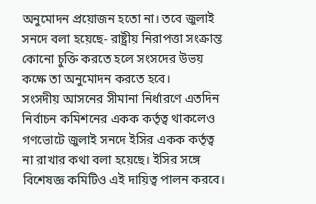অনুমোদন প্রয়োজন হতো না। তবে জুলাই সনদে বলা হয়েছে- রাষ্ট্রীয় নিরাপত্তা সংক্রান্ত কোনো চুক্তি করতে হলে সংসদের উভয় কক্ষে তা অনুমোদন করতে হবে।
সংসদীয় আসনের সীমানা নির্ধারণে এতদিন নির্বাচন কমিশনের একক কর্তৃত্ব থাকলেও গণভোটে জুলাই সনদে ইসির একক কর্তৃত্ব না রাখার কথা বলা হয়েছে। ইসির সঙ্গে বিশেষজ্ঞ কমিটিও এই দায়িত্ব পালন করবে।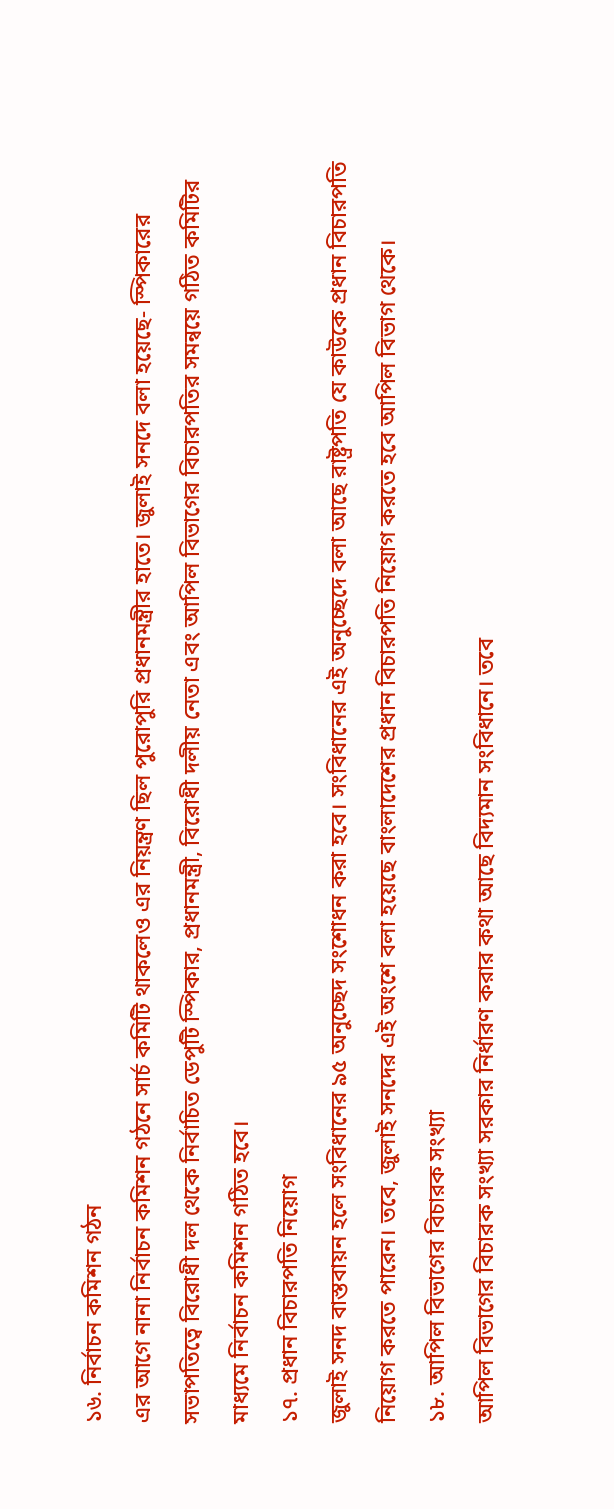১৬. নির্বাচন কমিশন গঠন
এর আগে নানা নির্বাচন কমিশন গঠনে সার্চ কমিটি থাকলেও এর নিয়ন্ত্রণ ছিল পুরোপুরি প্রধানমন্ত্রীর হাতে। জুলাই সনদে বলা হয়েছে- স্পিকারের সভাপতিত্বে বিরোধী দল থেকে নির্বাচিত ডেপুটি স্পিকার, প্রধানমন্ত্রী, বিরোধী দলীয় নেতা এবং আপিল বিভাগের বিচারপতির সমন্বয়ে গঠিত কমিটির মাধ্যমে নির্বাচন কমিশন গঠিত হবে।
১৭. প্রধান বিচারপতি নিয়োগ
জুলাই সনদ বাস্তবায়ন হলে সংবিধানের ৯৫ অনুচ্ছেদ সংশোধন করা হবে। সংবিধানের এই অনুচ্ছেদে বলা আছে রাষ্ট্রপতি যে কাউকে প্রধান বিচারপতি নিয়োগ করতে পারেন। তবে, জুলাই সনদের এই অংশে বলা হয়েছে বাংলাদেশের প্রধান বিচারপতি নিয়োগ করতে হবে আপিল বিভাগ থেকে।
১৮. আপিল বিভাগের বিচারক সংখ্যা
আপিল বিভাগের বিচারক সংখ্যা সরকার নির্ধারণ করার কথা আছে বিদ্যমান সংবিধানে। তবে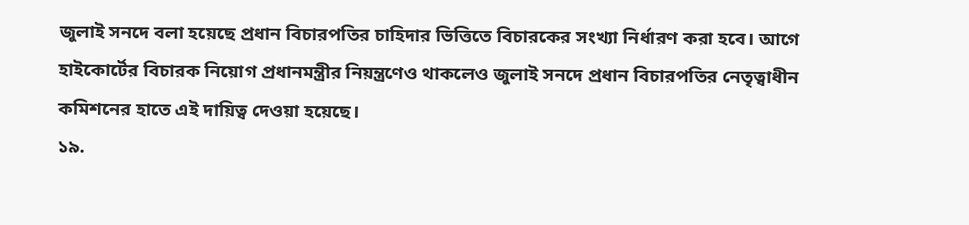জুলাই সনদে বলা হয়েছে প্রধান বিচারপতির চাহিদার ভিত্তিতে বিচারকের সংখ্যা নির্ধারণ করা হবে। আগে হাইকোর্টের বিচারক নিয়োগ প্রধানমন্ত্রীর নিয়ন্ত্রণেও থাকলেও জুলাই সনদে প্রধান বিচারপতির নেতৃত্বাধীন কমিশনের হাতে এই দায়িত্ব দেওয়া হয়েছে।
১৯.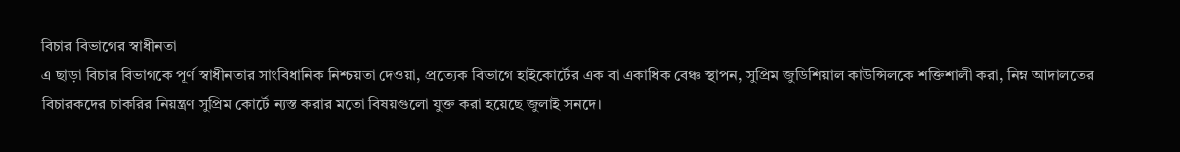বিচার বিভাগের স্বাধীনতা
এ ছাড়া বিচার বিভাগকে পূর্ণ স্বাধীনতার সাংবিধানিক নিশ্চয়তা দেওয়া, প্রত্যেক বিভাগে হাইকোর্টের এক বা একাধিক বেঞ্চ স্থাপন, সুপ্রিম জুডিশিয়াল কাউন্সিলকে শক্তিশালী করা, নিম্ন আদালতের বিচারকদের চাকরির নিয়ন্ত্রণ সুপ্রিম কোর্টে ন্যস্ত করার মতো বিষয়গুলো যুক্ত করা হয়েছে জুলাই সনদে।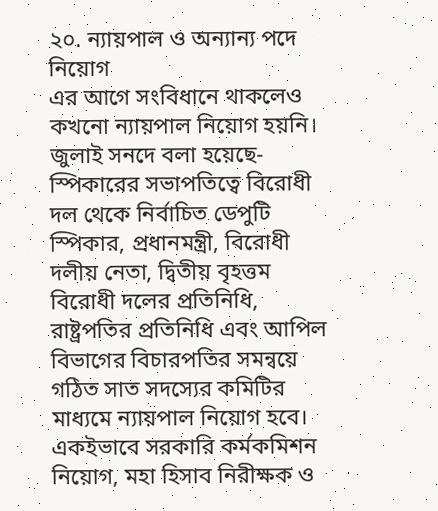২০. ন্যায়পাল ও অন্যান্য পদে নিয়োগ
এর আগে সংবিধানে থাকলেও কখনো ন্যায়পাল নিয়োগ হয়নি। জুলাই সনদে বলা হয়েছে- স্পিকারের সভাপতিত্বে বিরোধী দল থেকে নির্বাচিত ডেপুটি স্পিকার, প্রধানমন্ত্রী, বিরোধী দলীয় নেতা, দ্বিতীয় বৃহত্তম বিরোধী দলের প্রতিনিধি, রাষ্ট্রপতির প্রতিনিধি এবং আপিল বিভাগের বিচারপতির সমন্বয়ে গঠিত সাত সদস্যের কমিটির মাধ্যমে ন্যায়পাল নিয়োগ হবে।
একইভাবে সরকারি কর্মকমিশন নিয়োগ, মহা হিসাব নিরীক্ষক ও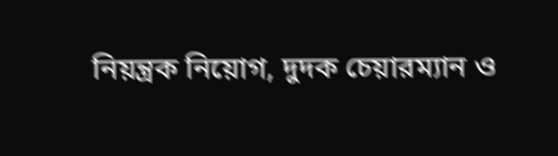নিয়ন্ত্রক নিয়োগ, দুদক চেয়ারম্যান ও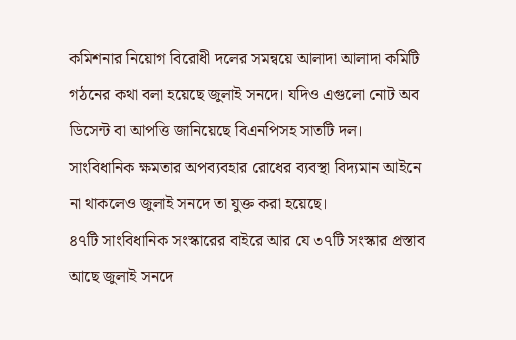কমিশনার নিয়োগ বিরোধী দলের সমন্বয়ে আলাদা আলাদা কমিটি গঠনের কথা বলা হয়েছে জুলাই সনদে। যদিও এগুলো নোট অব ডিসেন্ট বা আপত্তি জানিয়েছে বিএনপিসহ সাতটি দল। সাংবিধানিক ক্ষমতার অপব্যবহার রোধের ব্যবস্থা বিদ্যমান আইনে না থাকলেও জুলাই সনদে তা যুক্ত করা হয়েছে।
৪৭টি সাংবিধানিক সংস্কারের বাইরে আর যে ৩৭টি সংস্কার প্রস্তাব আছে জুলাই সনদে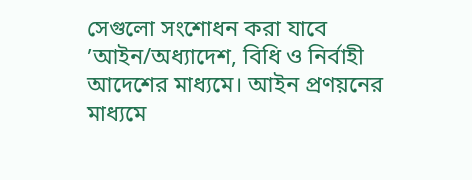সেগুলো সংশোধন করা যাবে ’আইন/অধ্যাদেশ, বিধি ও নির্বাহী আদেশের মাধ্যমে। আইন প্রণয়নের মাধ্যমে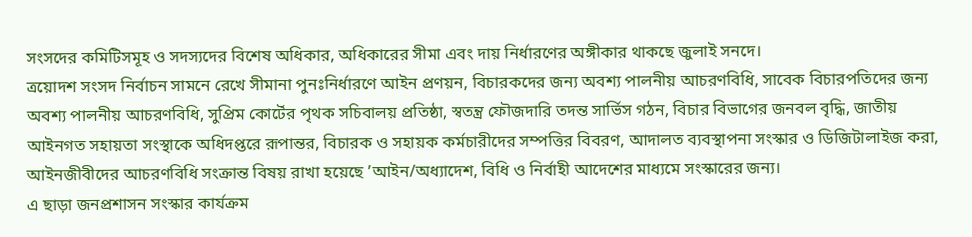সংসদের কমিটিসমূহ ও সদস্যদের বিশেষ অধিকার, অধিকারের সীমা এবং দায় নির্ধারণের অঙ্গীকার থাকছে জুলাই সনদে।
ত্রয়োদশ সংসদ নির্বাচন সামনে রেখে সীমানা পুনঃনির্ধারণে আইন প্রণয়ন, বিচারকদের জন্য অবশ্য পালনীয় আচরণবিধি, সাবেক বিচারপতিদের জন্য অবশ্য পালনীয় আচরণবিধি, সুপ্রিম কোর্টের পৃথক সচিবালয় প্রতিষ্ঠা, স্বতন্ত্র ফৌজদারি তদন্ত সার্ভিস গঠন, বিচার বিভাগের জনবল বৃদ্ধি, জাতীয় আইনগত সহায়তা সংস্থাকে অধিদপ্তরে রূপান্তর, বিচারক ও সহায়ক কর্মচারীদের সম্পত্তির বিবরণ, আদালত ব্যবস্থাপনা সংস্কার ও ডিজিটালাইজ করা, আইনজীবীদের আচরণবিধি সংক্রান্ত বিষয় রাখা হয়েছে ’আইন/অধ্যাদেশ, বিধি ও নির্বাহী আদেশের মাধ্যমে সংস্কারের জন্য।
এ ছাড়া জনপ্রশাসন সংস্কার কার্যক্রম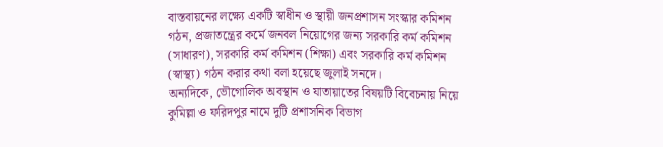বাস্তবায়নের লক্ষ্যে একটি স্বাধীন ও স্থায়ী জনপ্রশাসন সংস্কার কমিশন গঠন, প্রজাতন্ত্রের কর্মে জনবল নিয়োগের জন্য সরকারি কর্ম কমিশন (সাধারণ), সরকারি কর্ম কমিশন (শিক্ষা) এবং সরকারি কর্ম কমিশন (স্বাস্থ্য) গঠন করার কথা বলা হয়েছে জুলাই সনদে।
অন্যদিকে, ভৌগোলিক অবস্থান ও যাতায়াতের বিষয়টি বিবেচনায় নিয়ে কুমিল্লা ও ফরিদপুর নামে দুটি প্রশাসনিক বিভাগ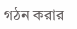গঠন করার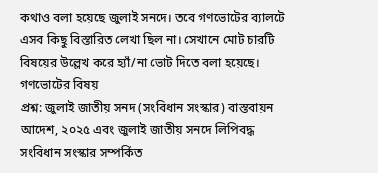কথাও বলা হয়েছে জুলাই সনদে। তবে গণভোটের ব্যালটে এসব কিছু বিস্তারিত লেখা ছিল না। সেখানে মোট চারটি বিষয়ের উল্লেখ করে হ্যাঁ/না ভোট দিতে বলা হয়েছে।
গণভোটের বিষয়
প্রশ্ন: জুলাই জাতীয় সনদ (সংবিধান সংস্কার) বাস্তবায়ন আদেশ, ২০২৫ এবং জুলাই জাতীয় সনদে লিপিবদ্ধ সংবিধান সংস্কার সম্পর্কিত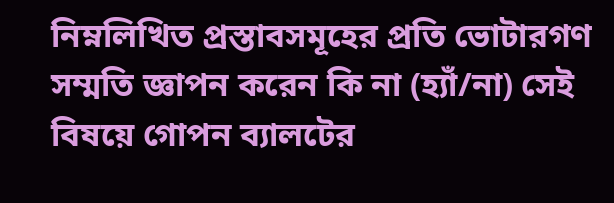নিম্নলিখিত প্রস্তাবসমূহের প্রতি ভোটারগণ সম্মতি জ্ঞাপন করেন কি না (হ্যাঁ/না) সেই বিষয়ে গোপন ব্যালটের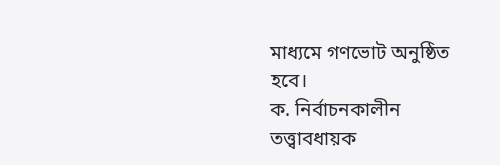মাধ্যমে গণভোট অনুষ্ঠিত হবে।
ক. নির্বাচনকালীন তত্ত্বাবধায়ক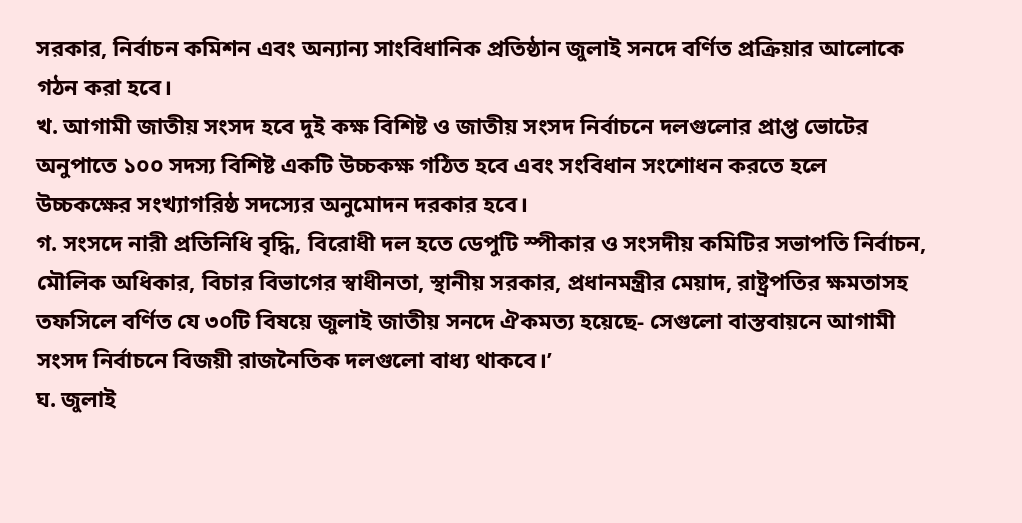সরকার, নির্বাচন কমিশন এবং অন্যান্য সাংবিধানিক প্রতিষ্ঠান জুলাই সনদে বর্ণিত প্রক্রিয়ার আলোকে গঠন করা হবে।
খ. আগামী জাতীয় সংসদ হবে দুই কক্ষ বিশিষ্ট ও জাতীয় সংসদ নির্বাচনে দলগুলোর প্রাপ্ত ভোটের অনুপাতে ১০০ সদস্য বিশিষ্ট একটি উচ্চকক্ষ গঠিত হবে এবং সংবিধান সংশোধন করতে হলে উচ্চকক্ষের সংখ্যাগরিষ্ঠ সদস্যের অনুমোদন দরকার হবে।
গ. সংসদে নারী প্রতিনিধি বৃদ্ধি, বিরোধী দল হতে ডেপুটি স্পীকার ও সংসদীয় কমিটির সভাপতি নির্বাচন, মৌলিক অধিকার, বিচার বিভাগের স্বাধীনতা, স্থানীয় সরকার, প্রধানমন্ত্রীর মেয়াদ, রাষ্ট্রপতির ক্ষমতাসহ তফসিলে বর্ণিত যে ৩০টি বিষয়ে জুলাই জাতীয় সনদে ঐকমত্য হয়েছে- সেগুলো বাস্তবায়নে আগামী সংসদ নির্বাচনে বিজয়ী রাজনৈতিক দলগুলো বাধ্য থাকবে।’
ঘ. জুলাই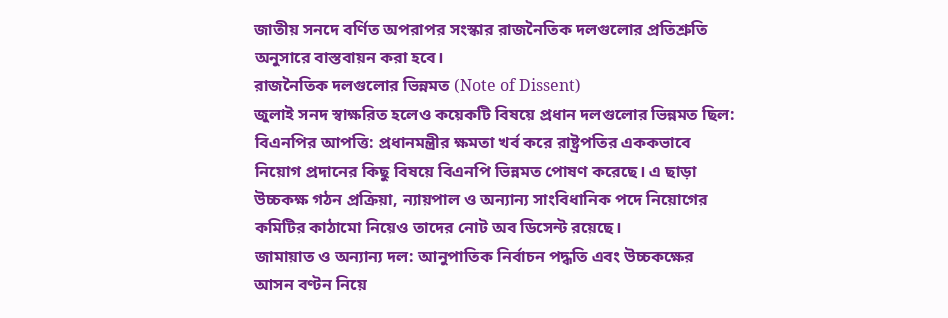জাতীয় সনদে বর্ণিত অপরাপর সংস্কার রাজনৈতিক দলগুলোর প্রতিশ্রুতি অনুসারে বাস্তবায়ন করা হবে।
রাজনৈতিক দলগুলোর ভিন্নমত (Note of Dissent)
জুলাই সনদ স্বাক্ষরিত হলেও কয়েকটি বিষয়ে প্রধান দলগুলোর ভিন্নমত ছিল:
বিএনপির আপত্তি: প্রধানমন্ত্রীর ক্ষমতা খর্ব করে রাষ্ট্রপতির এককভাবে নিয়োগ প্রদানের কিছু বিষয়ে বিএনপি ভিন্নমত পোষণ করেছে। এ ছাড়া উচ্চকক্ষ গঠন প্রক্রিয়া, ন্যায়পাল ও অন্যান্য সাংবিধানিক পদে নিয়োগের কমিটির কাঠামো নিয়েও তাদের নোট অব ডিসেন্ট রয়েছে।
জামায়াত ও অন্যান্য দল: আনুপাতিক নির্বাচন পদ্ধতি এবং উচ্চকক্ষের আসন বণ্টন নিয়ে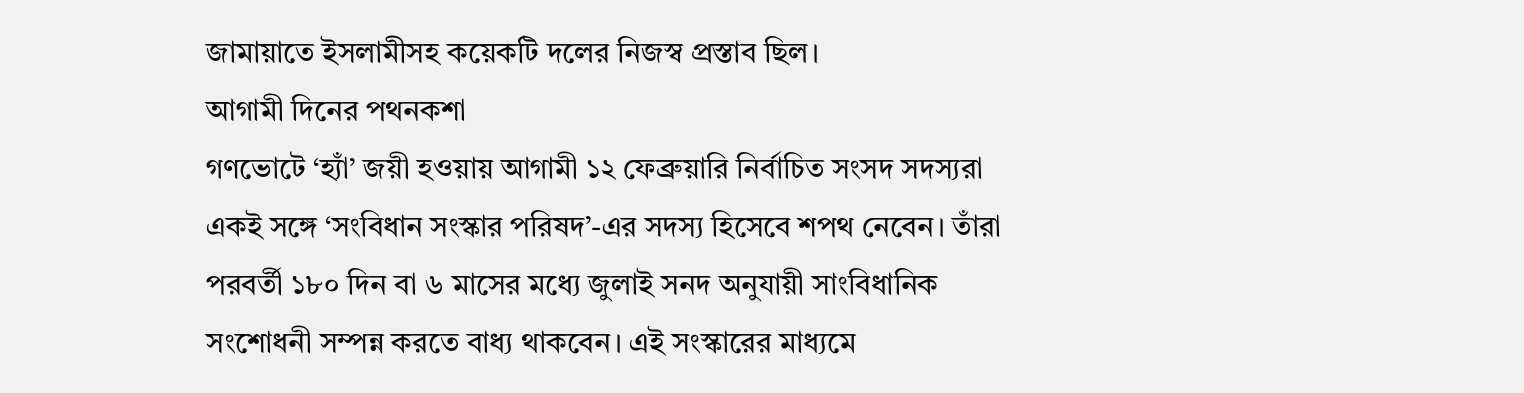জামায়াতে ইসলামীসহ কয়েকটি দলের নিজস্ব প্রস্তাব ছিল।
আগামী দিনের পথনকশা
গণভোটে ‘হ্যাঁ’ জয়ী হওয়ায় আগামী ১২ ফেব্রুয়ারি নির্বাচিত সংসদ সদস্যরা একই সঙ্গে ‘সংবিধান সংস্কার পরিষদ’-এর সদস্য হিসেবে শপথ নেবেন। তাঁরা পরবর্তী ১৮০ দিন বা ৬ মাসের মধ্যে জুলাই সনদ অনুযায়ী সাংবিধানিক সংশোধনী সম্পন্ন করতে বাধ্য থাকবেন। এই সংস্কারের মাধ্যমে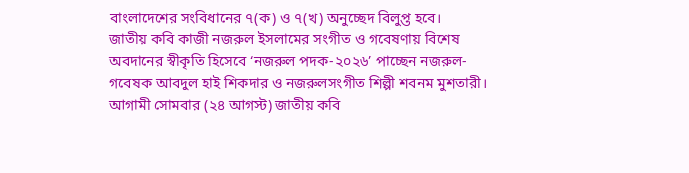বাংলাদেশের সংবিধানের ৭(ক) ও ৭(খ) অনুচ্ছেদ বিলুপ্ত হবে।
জাতীয় কবি কাজী নজরুল ইসলামের সংগীত ও গবেষণায় বিশেষ অবদানের স্বীকৃতি হিসেবে ‘নজরুল পদক-২০২৬’ পাচ্ছেন নজরুল-গবেষক আবদুল হাই শিকদার ও নজরুলসংগীত শিল্পী শবনম মুশতারী।
আগামী সোমবার (২৪ আগস্ট) জাতীয় কবি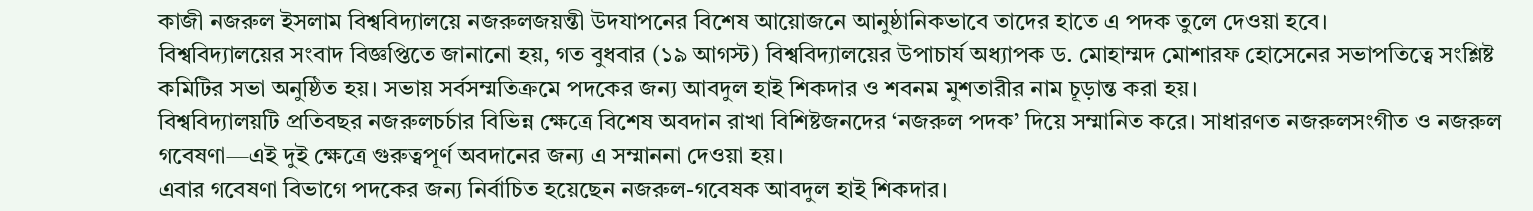কাজী নজরুল ইসলাম বিশ্ববিদ্যালয়ে নজরুলজয়ন্তী উদযাপনের বিশেষ আয়োজনে আনুষ্ঠানিকভাবে তাদের হাতে এ পদক তুলে দেওয়া হবে।
বিশ্ববিদ্যালয়ের সংবাদ বিজ্ঞপ্তিতে জানানো হয়, গত বুধবার (১৯ আগস্ট) বিশ্ববিদ্যালয়ের উপাচার্য অধ্যাপক ড. মোহাম্মদ মোশারফ হোসেনের সভাপতিত্বে সংশ্লিষ্ট কমিটির সভা অনুষ্ঠিত হয়। সভায় সর্বসম্মতিক্রমে পদকের জন্য আবদুল হাই শিকদার ও শবনম মুশতারীর নাম চূড়ান্ত করা হয়।
বিশ্ববিদ্যালয়টি প্রতিবছর নজরুলচর্চার বিভিন্ন ক্ষেত্রে বিশেষ অবদান রাখা বিশিষ্টজনদের ‘নজরুল পদক’ দিয়ে সম্মানিত করে। সাধারণত নজরুলসংগীত ও নজরুল গবেষণা—এই দুই ক্ষেত্রে গুরুত্বপূর্ণ অবদানের জন্য এ সম্মাননা দেওয়া হয়।
এবার গবেষণা বিভাগে পদকের জন্য নির্বাচিত হয়েছেন নজরুল-গবেষক আবদুল হাই শিকদার।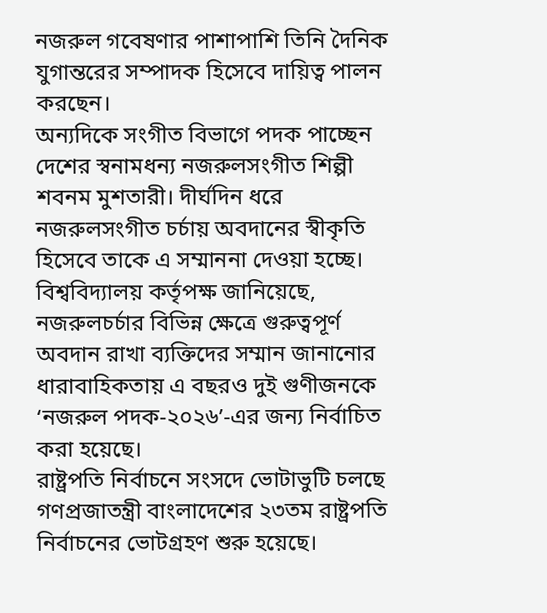নজরুল গবেষণার পাশাপাশি তিনি দৈনিক যুগান্তরের সম্পাদক হিসেবে দায়িত্ব পালন করছেন।
অন্যদিকে সংগীত বিভাগে পদক পাচ্ছেন দেশের স্বনামধন্য নজরুলসংগীত শিল্পী শবনম মুশতারী। দীর্ঘদিন ধরে নজরুলসংগীত চর্চায় অবদানের স্বীকৃতি হিসেবে তাকে এ সম্মাননা দেওয়া হচ্ছে।
বিশ্ববিদ্যালয় কর্তৃপক্ষ জানিয়েছে, নজরুলচর্চার বিভিন্ন ক্ষেত্রে গুরুত্বপূর্ণ অবদান রাখা ব্যক্তিদের সম্মান জানানোর ধারাবাহিকতায় এ বছরও দুই গুণীজনকে ‘নজরুল পদক-২০২৬’-এর জন্য নির্বাচিত করা হয়েছে।
রাষ্ট্রপতি নির্বাচনে সংসদে ভোটাভুটি চলছে
গণপ্রজাতন্ত্রী বাংলাদেশের ২৩তম রাষ্ট্রপতি নির্বাচনের ভোটগ্রহণ শুরু হয়েছে।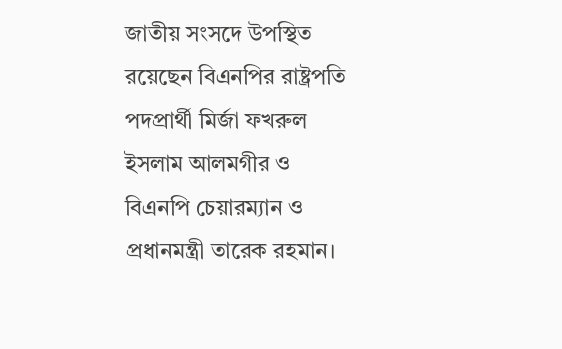জাতীয় সংসদে উপস্থিত রয়েছেন বিএনপির রাষ্ট্রপতি পদপ্রার্থী মির্জা ফখরুল ইসলাম আলমগীর ও বিএনপি চেয়ারম্যান ও প্রধানমন্ত্রী তারেক রহমান।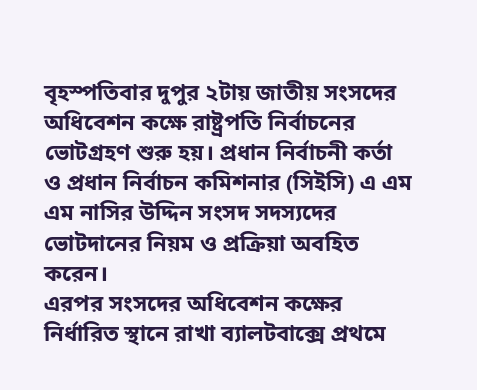বৃহস্পতিবার দুপুর ২টায় জাতীয় সংসদের অধিবেশন কক্ষে রাষ্ট্রপতি নির্বাচনের ভোটগ্রহণ শুরু হয়। প্রধান নির্বাচনী কর্তা ও প্রধান নির্বাচন কমিশনার (সিইসি) এ এম এম নাসির উদ্দিন সংসদ সদস্যদের ভোটদানের নিয়ম ও প্রক্রিয়া অবহিত করেন।
এরপর সংসদের অধিবেশন কক্ষের নির্ধারিত স্থানে রাখা ব্যালটবাক্সে প্রথমে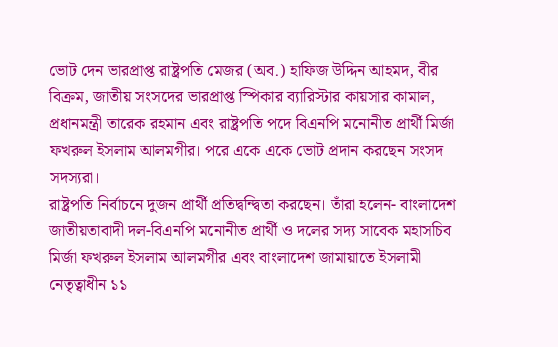ভোট দেন ভারপ্রাপ্ত রাষ্ট্রপতি মেজর (অব.) হাফিজ উদ্দিন আহমদ, বীর বিক্রম, জাতীয় সংসদের ভারপ্রাপ্ত স্পিকার ব্যারিস্টার কায়সার কামাল, প্রধানমন্ত্রী তারেক রহমান এবং রাষ্ট্রপতি পদে বিএনপি মনোনীত প্রার্থী মির্জা ফখরুল ইসলাম আলমগীর। পরে একে একে ভোট প্রদান করছেন সংসদ সদস্যরা।
রাষ্ট্রপতি নির্বাচনে দুজন প্রার্থী প্রতিদ্বন্দ্বিতা করছেন। তাঁরা হলেন- বাংলাদেশ জাতীয়তাবাদী দল-বিএনপি মনোনীত প্রার্থী ও দলের সদ্য সাবেক মহাসচিব মির্জা ফখরুল ইসলাম আলমগীর এবং বাংলাদেশ জামায়াতে ইসলামী নেতৃত্বাধীন ১১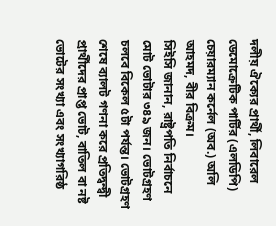দলীয় ঐক্যের প্রার্থী, লিবারেল ডেমোক্রেটিক পার্টির (এলডিপি) চেয়ারম্যান কর্নেল (অব.) অলি আহমদ, বীর বিক্রম।
সিইসি জানান, রাষ্ট্রপতি নির্বাচনে মোট ভোটার ৩৪৯ জন। ভোটগ্রহণ চলবে বিকেল ৫টা পর্যন্ত। ভোটগ্রহণ শেষে ব্যালট গণনা করে প্রতিদ্বন্দ্বী প্রার্থীদের প্রাপ্ত ভোট, বাতিল বা নষ্ট ভোটের সংখ্যা এবং সংখ্যাগরিষ্ঠ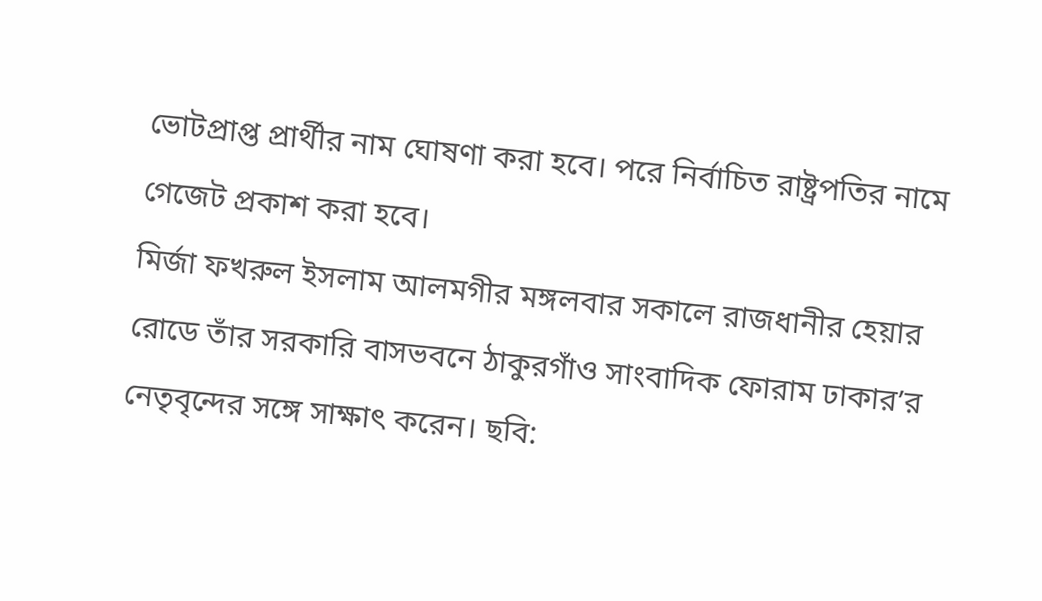ভোটপ্রাপ্ত প্রার্থীর নাম ঘোষণা করা হবে। পরে নির্বাচিত রাষ্ট্রপতির নামে গেজেট প্রকাশ করা হবে।
মির্জা ফখরুল ইসলাম আলমগীর মঙ্গলবার সকালে রাজধানীর হেয়ার রোডে তাঁর সরকারি বাসভবনে ঠাকুরগাঁও সাংবাদিক ফোরাম ঢাকার’র নেতৃবৃন্দের সঙ্গে সাক্ষাৎ করেন। ছবি: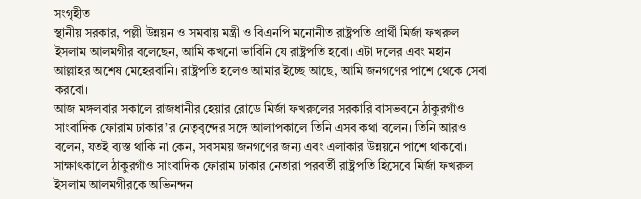সংগৃহীত
স্থানীয় সরকার, পল্লী উন্নয়ন ও সমবায় মন্ত্রী ও বিএনপি মনোনীত রাষ্ট্রপতি প্রার্থী মির্জা ফখরুল ইসলাম আলমগীর বলেছেন, আমি কখনো ভাবিনি যে রাষ্ট্রপতি হবো। এটা দলের এবং মহান আল্লাহর অশেষ মেহেরবানি। রাষ্ট্রপতি হলেও আমার ইচ্ছে আছে, আমি জনগণের পাশে থেকে সেবা করবো।
আজ মঙ্গলবার সকালে রাজধানীর হেয়ার রোডে মির্জা ফখরুলের সরকারি বাসভবনে ঠাকুরগাঁও সাংবাদিক ফোরাম ঢাকার’র নেতৃবৃন্দের সঙ্গে আলাপকালে তিনি এসব কথা বলেন। তিনি আরও বলেন, যতই ব্যস্ত থাকি না কেন, সবসময় জনগণের জন্য এবং এলাকার উন্নয়নে পাশে থাকবো।
সাক্ষাৎকালে ঠাকুরগাঁও সাংবাদিক ফোরাম ঢাকার নেতারা পরবর্তী রাষ্ট্রপতি হিসেবে মির্জা ফখরুল ইসলাম আলমগীরকে অভিনন্দন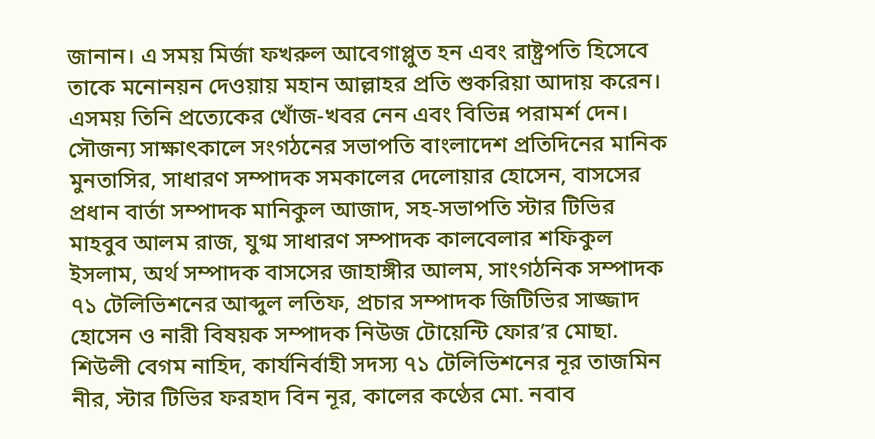জানান। এ সময় মির্জা ফখরুল আবেগাপ্লুত হন এবং রাষ্ট্রপতি হিসেবে তাকে মনোনয়ন দেওয়ায় মহান আল্লাহর প্রতি শুকরিয়া আদায় করেন। এসময় তিনি প্রত্যেকের খোঁজ-খবর নেন এবং বিভিন্ন পরামর্শ দেন।
সৌজন্য সাক্ষাৎকালে সংগঠনের সভাপতি বাংলাদেশ প্রতিদিনের মানিক মুনতাসির, সাধারণ সম্পাদক সমকালের দেলোয়ার হোসেন, বাসসের প্রধান বার্তা সম্পাদক মানিকুল আজাদ, সহ-সভাপতি স্টার টিভির মাহবুব আলম রাজ, যুগ্ম সাধারণ সম্পাদক কালবেলার শফিকুল ইসলাম, অর্থ সম্পাদক বাসসের জাহাঙ্গীর আলম, সাংগঠনিক সম্পাদক ৭১ টেলিভিশনের আব্দুল লতিফ, প্রচার সম্পাদক জিটিভির সাজ্জাদ হোসেন ও নারী বিষয়ক সম্পাদক নিউজ টোয়েন্টি ফোর’র মোছা. শিউলী বেগম নাহিদ, কার্যনির্বাহী সদস্য ৭১ টেলিভিশনের নূর তাজমিন নীর, স্টার টিভির ফরহাদ বিন নূর, কালের কণ্ঠের মো. নবাব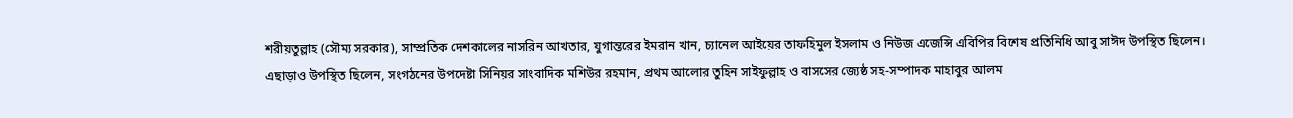শরীয়তুল্লাহ (সৌম্য সরকার), সাম্প্রতিক দেশকালের নাসরিন আখতার, যুগান্তরের ইমরান খান, চ্যানেল আইয়ের তাফহিমুল ইসলাম ও নিউজ এজেন্সি এবিপির বিশেষ প্রতিনিধি আবু সাঈদ উপস্থিত ছিলেন।
এছাড়াও উপস্থিত ছিলেন, সংগঠনের উপদেষ্টা সিনিয়র সাংবাদিক মশিউর রহমান, প্রথম আলোর তুহিন সাইফুল্লাহ ও বাসসের জ্যেষ্ঠ সহ-সম্পাদক মাহাবুর আলম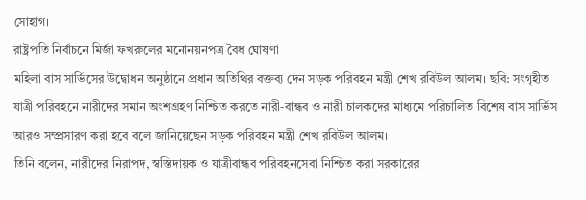সোহাগ।
রাষ্ট্রপতি নির্বাচনে মির্জা ফখরুলের মনোনয়নপত্র বৈধ ঘোষণা
মহিলা বাস সার্ভিসের উদ্বোধন অনুষ্ঠানে প্রধান অতিথির বক্তব্য দেন সড়ক পরিবহন মন্ত্রী শেখ রবিউল আলম। ছবি: সংগৃহীত
যাত্রী পরিবহনে নারীদের সমান অংশগ্রহণ নিশ্চিত করতে নারী-বান্ধব ও নারী চালকদের মাধ্যমে পরিচালিত বিশেষ বাস সার্ভিস আরও সম্প্রসারণ করা হবে বলে জানিয়েছেন সড়ক পরিবহন মন্ত্রী শেখ রবিউল আলম।
তিনি বলেন, নারীদের নিরাপদ, স্বস্তিদায়ক ও যাত্রীবান্ধব পরিবহনসেবা নিশ্চিত করা সরকারের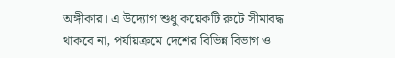অঙ্গীকার। এ উদ্যোগ শুধু কয়েকটি রুটে সীমাবদ্ধ থাকবে না, পর্যায়ক্রমে দেশের বিভিন্ন বিভাগ ও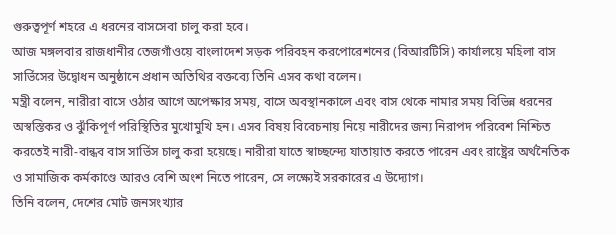গুরুত্বপূর্ণ শহরে এ ধরনের বাসসেবা চালু করা হবে।
আজ মঙ্গলবার রাজধানীর তেজগাঁওয়ে বাংলাদেশ সড়ক পরিবহন করপোরেশনের (বিআরটিসি) কার্যালয়ে মহিলা বাস সার্ভিসের উদ্বোধন অনুষ্ঠানে প্রধান অতিথির বক্তব্যে তিনি এসব কথা বলেন।
মন্ত্রী বলেন, নারীরা বাসে ওঠার আগে অপেক্ষার সময়, বাসে অবস্থানকালে এবং বাস থেকে নামার সময় বিভিন্ন ধরনের অস্বস্তিকর ও ঝুঁকিপূর্ণ পরিস্থিতির মুখোমুখি হন। এসব বিষয় বিবেচনায় নিয়ে নারীদের জন্য নিরাপদ পরিবেশ নিশ্চিত করতেই নারী-বান্ধব বাস সার্ভিস চালু করা হয়েছে। নারীরা যাতে স্বাচ্ছন্দ্যে যাতায়াত করতে পারেন এবং রাষ্ট্রের অর্থনৈতিক ও সামাজিক কর্মকাণ্ডে আরও বেশি অংশ নিতে পারেন, সে লক্ষ্যেই সরকারের এ উদ্যোগ।
তিনি বলেন, দেশের মোট জনসংখ্যার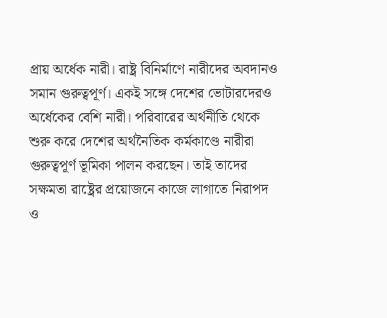প্রায় অর্ধেক নারী। রাষ্ট্র বিনির্মাণে নারীদের অবদানও সমান গুরুত্বপূর্ণ। একই সঙ্গে দেশের ভোটারদেরও অর্ধেকের বেশি নারী। পরিবারের অর্থনীতি থেকে শুরু করে দেশের অর্থনৈতিক কর্মকাণ্ডে নারীরা গুরুত্বপূর্ণ ভূমিকা পালন করছেন। তাই তাদের সক্ষমতা রাষ্ট্রের প্রয়োজনে কাজে লাগাতে নিরাপদ ও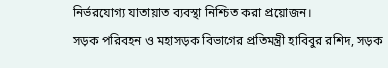নির্ভরযোগ্য যাতায়াত ব্যবস্থা নিশ্চিত করা প্রয়োজন।
সড়ক পরিবহন ও মহাসড়ক বিভাগের প্রতিমন্ত্রী হাবিবুর রশিদ, সড়ক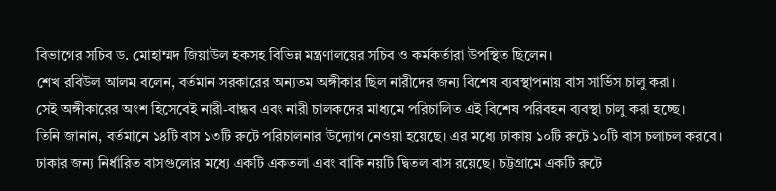বিভাগের সচিব ড. মোহাম্মদ জিয়াউল হকসহ বিভিন্ন মন্ত্রণালয়ের সচিব ও কর্মকর্তারা উপস্থিত ছিলেন।
শেখ রবিউল আলম বলেন, বর্তমান সরকারের অন্যতম অঙ্গীকার ছিল নারীদের জন্য বিশেষ ব্যবস্থাপনায় বাস সার্ভিস চালু করা।
সেই অঙ্গীকারের অংশ হিসেবেই নারী-বান্ধব এবং নারী চালকদের মাধ্যমে পরিচালিত এই বিশেষ পরিবহন ব্যবস্থা চালু করা হচ্ছে।
তিনি জানান, বর্তমানে ১৪টি বাস ১৩টি রুটে পরিচালনার উদ্যোগ নেওয়া হয়েছে। এর মধ্যে ঢাকায় ১০টি রুটে ১০টি বাস চলাচল করবে।
ঢাকার জন্য নির্ধারিত বাসগুলোর মধ্যে একটি একতলা এবং বাকি নয়টি দ্বিতল বাস রয়েছে। চট্টগ্রামে একটি রুটে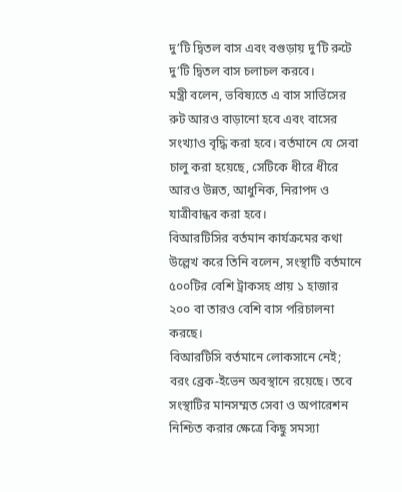দু’টি দ্বিতল বাস এবং বগুড়ায় দু’টি রুটে দু’টি দ্বিতল বাস চলাচল করবে।
মন্ত্রী বলেন, ভবিষ্যতে এ বাস সার্ভিসের রুট আরও বাড়ানো হবে এবং বাসের সংখ্যাও বৃদ্ধি করা হবে। বর্তমানে যে সেবা চালু করা হয়েছে, সেটিকে ধীরে ধীরে আরও উন্নত, আধুনিক, নিরাপদ ও যাত্রীবান্ধব করা হবে।
বিআরটিসির বর্তমান কার্যক্রমের কথা উল্লেখ করে তিনি বলেন, সংস্থাটি বর্তমানে ৫০০টির বেশি ট্রাকসহ প্রায় ১ হাজার ২০০ বা তারও বেশি বাস পরিচালনা করছে।
বিআরটিসি বর্তমানে লোকসানে নেই; বরং ব্রেক-ইভেন অবস্থানে রয়েছে। তবে সংস্থাটির মানসম্মত সেবা ও অপারেশন নিশ্চিত করার ক্ষেত্রে কিছু সমস্যা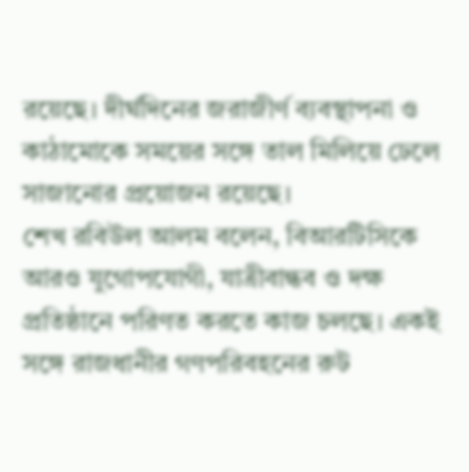রয়েছে। দীর্ঘদিনের জরাজীর্ণ ব্যবস্থাপনা ও কাঠামোকে সময়ের সঙ্গে তাল মিলিয়ে ঢেলে সাজানোর প্রয়োজন রয়েছে।
শেখ রবিউল আলম বলেন, বিআরটিসিকে আরও যুগোপযোগী, যাত্রীবান্ধব ও দক্ষ প্রতিষ্ঠানে পরিণত করতে কাজ চলছে। একই সঙ্গে রাজধানীর গণপরিবহনের রুট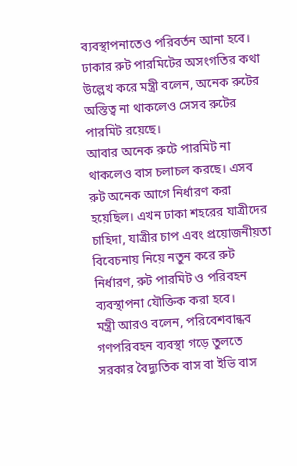ব্যবস্থাপনাতেও পরিবর্তন আনা হবে।
ঢাকার রুট পারমিটের অসংগতির কথা উল্লেখ করে মন্ত্রী বলেন, অনেক রুটের অস্তিত্ব না থাকলেও সেসব রুটের পারমিট রয়েছে।
আবার অনেক রুটে পারমিট না থাকলেও বাস চলাচল করছে। এসব রুট অনেক আগে নির্ধারণ করা হয়েছিল। এখন ঢাকা শহরের যাত্রীদের চাহিদা, যাত্রীর চাপ এবং প্রয়োজনীয়তা বিবেচনায় নিয়ে নতুন করে রুট নির্ধারণ, রুট পারমিট ও পরিবহন ব্যবস্থাপনা যৌক্তিক করা হবে।
মন্ত্রী আরও বলেন, পরিবেশবান্ধব গণপরিবহন ব্যবস্থা গড়ে তুলতে সরকার বৈদ্যুতিক বাস বা ইভি বাস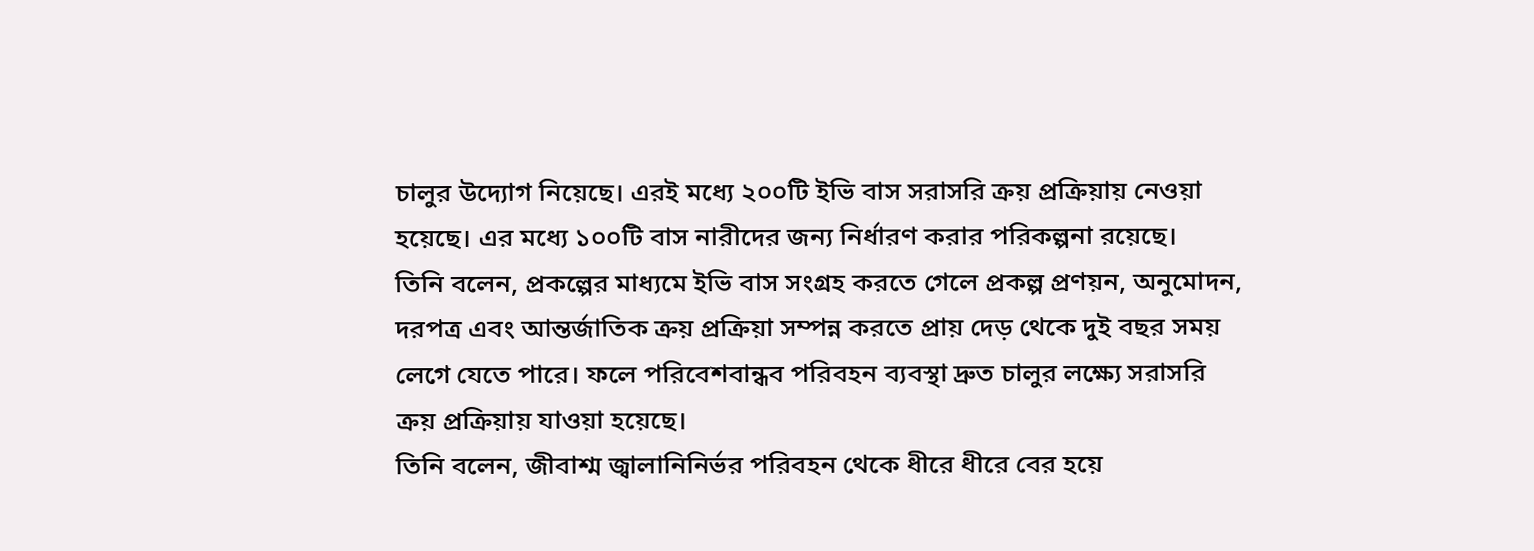চালুর উদ্যোগ নিয়েছে। এরই মধ্যে ২০০টি ইভি বাস সরাসরি ক্রয় প্রক্রিয়ায় নেওয়া হয়েছে। এর মধ্যে ১০০টি বাস নারীদের জন্য নির্ধারণ করার পরিকল্পনা রয়েছে।
তিনি বলেন, প্রকল্পের মাধ্যমে ইভি বাস সংগ্রহ করতে গেলে প্রকল্প প্রণয়ন, অনুমোদন, দরপত্র এবং আন্তর্জাতিক ক্রয় প্রক্রিয়া সম্পন্ন করতে প্রায় দেড় থেকে দুই বছর সময় লেগে যেতে পারে। ফলে পরিবেশবান্ধব পরিবহন ব্যবস্থা দ্রুত চালুর লক্ষ্যে সরাসরি ক্রয় প্রক্রিয়ায় যাওয়া হয়েছে।
তিনি বলেন, জীবাশ্ম জ্বালানিনির্ভর পরিবহন থেকে ধীরে ধীরে বের হয়ে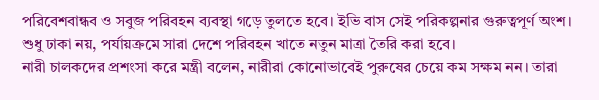পরিবেশবান্ধব ও সবুজ পরিবহন ব্যবস্থা গড়ে তুলতে হবে। ইভি বাস সেই পরিকল্পনার গুরুত্বপূর্ণ অংশ। শুধু ঢাকা নয়, পর্যায়ক্রমে সারা দেশে পরিবহন খাতে নতুন মাত্রা তৈরি করা হবে।
নারী চালকদের প্রশংসা করে মন্ত্রী বলেন, নারীরা কোনোভাবেই পুরুষের চেয়ে কম সক্ষম নন। তারা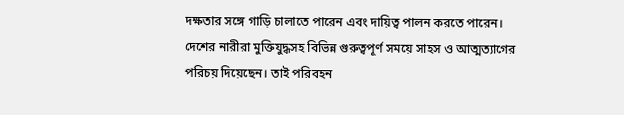দক্ষতার সঙ্গে গাড়ি চালাতে পারেন এবং দায়িত্ব পালন করতে পারেন। দেশের নারীরা মুক্তিযুদ্ধসহ বিভিন্ন গুরুত্বপূর্ণ সময়ে সাহস ও আত্মত্যাগের পরিচয় দিয়েছেন। তাই পরিবহন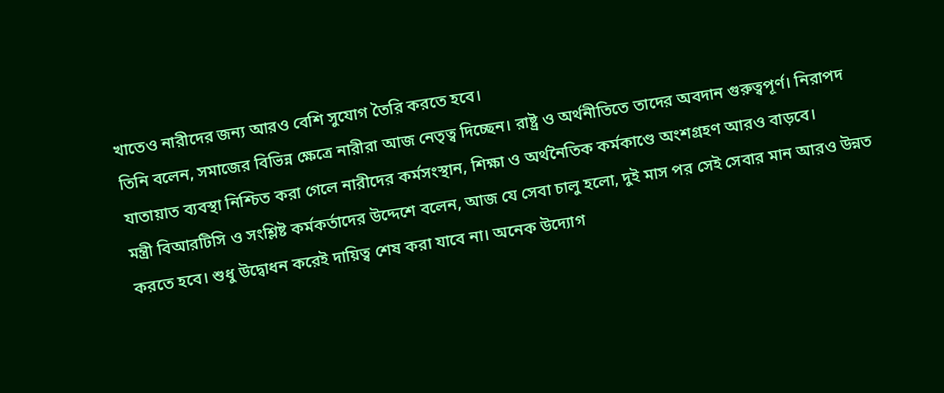খাতেও নারীদের জন্য আরও বেশি সুযোগ তৈরি করতে হবে।
তিনি বলেন, সমাজের বিভিন্ন ক্ষেত্রে নারীরা আজ নেতৃত্ব দিচ্ছেন। রাষ্ট্র ও অর্থনীতিতে তাদের অবদান গুরুত্বপূর্ণ। নিরাপদ যাতায়াত ব্যবস্থা নিশ্চিত করা গেলে নারীদের কর্মসংস্থান, শিক্ষা ও অর্থনৈতিক কর্মকাণ্ডে অংশগ্রহণ আরও বাড়বে।
মন্ত্রী বিআরটিসি ও সংশ্লিষ্ট কর্মকর্তাদের উদ্দেশে বলেন, আজ যে সেবা চালু হলো, দুই মাস পর সেই সেবার মান আরও উন্নত করতে হবে। শুধু উদ্বোধন করেই দায়িত্ব শেষ করা যাবে না। অনেক উদ্যোগ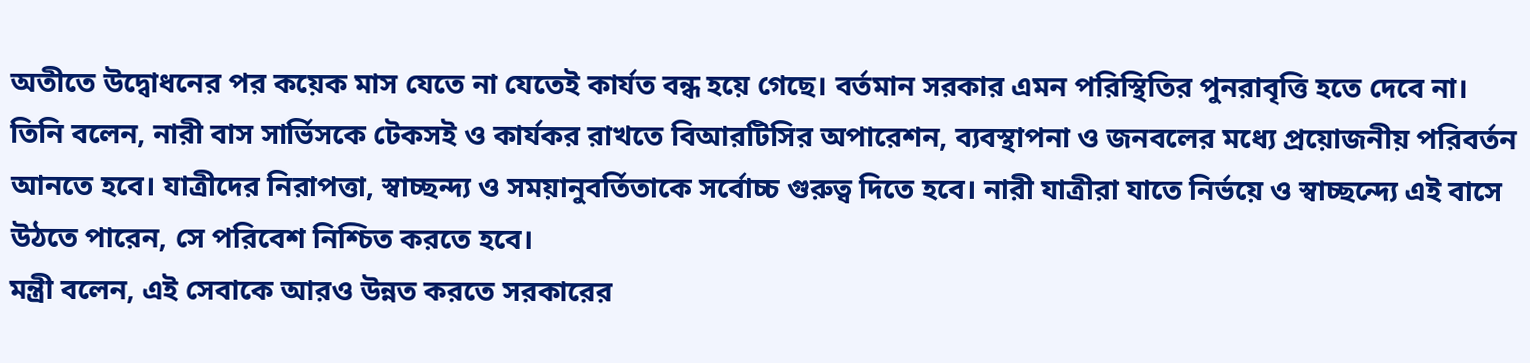অতীতে উদ্বোধনের পর কয়েক মাস যেতে না যেতেই কার্যত বন্ধ হয়ে গেছে। বর্তমান সরকার এমন পরিস্থিতির পুনরাবৃত্তি হতে দেবে না।
তিনি বলেন, নারী বাস সার্ভিসকে টেকসই ও কার্যকর রাখতে বিআরটিসির অপারেশন, ব্যবস্থাপনা ও জনবলের মধ্যে প্রয়োজনীয় পরিবর্তন আনতে হবে। যাত্রীদের নিরাপত্তা, স্বাচ্ছন্দ্য ও সময়ানুবর্তিতাকে সর্বোচ্চ গুরুত্ব দিতে হবে। নারী যাত্রীরা যাতে নির্ভয়ে ও স্বাচ্ছন্দ্যে এই বাসে উঠতে পারেন, সে পরিবেশ নিশ্চিত করতে হবে।
মন্ত্রী বলেন, এই সেবাকে আরও উন্নত করতে সরকারের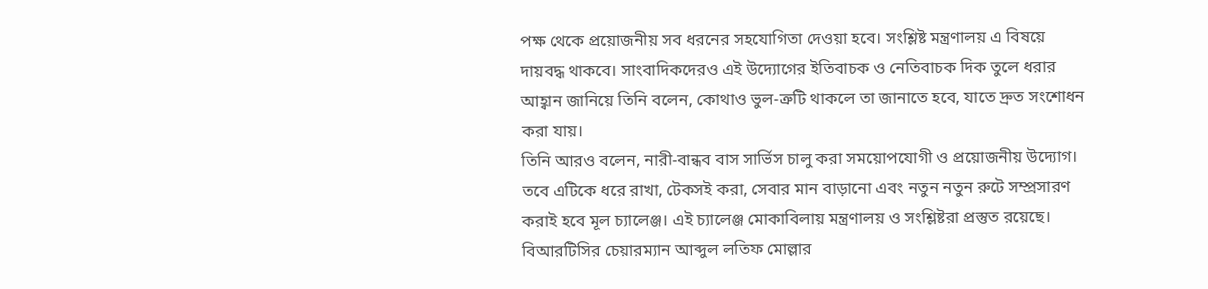পক্ষ থেকে প্রয়োজনীয় সব ধরনের সহযোগিতা দেওয়া হবে। সংশ্লিষ্ট মন্ত্রণালয় এ বিষয়ে দায়বদ্ধ থাকবে। সাংবাদিকদেরও এই উদ্যোগের ইতিবাচক ও নেতিবাচক দিক তুলে ধরার আহ্বান জানিয়ে তিনি বলেন, কোথাও ভুল-ত্রুটি থাকলে তা জানাতে হবে, যাতে দ্রুত সংশোধন করা যায়।
তিনি আরও বলেন, নারী-বান্ধব বাস সার্ভিস চালু করা সময়োপযোগী ও প্রয়োজনীয় উদ্যোগ। তবে এটিকে ধরে রাখা, টেকসই করা, সেবার মান বাড়ানো এবং নতুন নতুন রুটে সম্প্রসারণ করাই হবে মূল চ্যালেঞ্জ। এই চ্যালেঞ্জ মোকাবিলায় মন্ত্রণালয় ও সংশ্লিষ্টরা প্রস্তুত রয়েছে।
বিআরটিসির চেয়ারম্যান আব্দুল লতিফ মোল্লার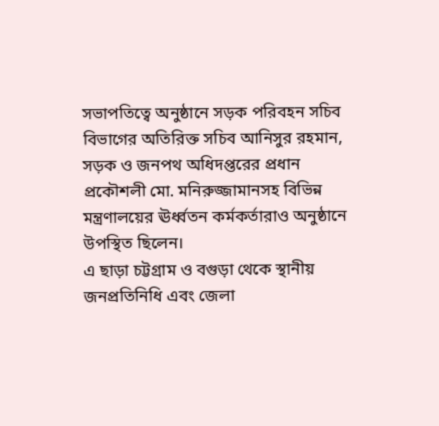সভাপতিত্বে অনুষ্ঠানে সড়ক পরিবহন সচিব বিভাগের অতিরিক্ত সচিব আনিসুর রহমান, সড়ক ও জনপথ অধিদপ্তরের প্রধান প্রকৌশলী মো. মনিরুজ্জামানসহ বিভিন্ন মন্ত্রণালয়ের ঊর্ধ্বতন কর্মকর্তারাও অনুষ্ঠানে উপস্থিত ছিলেন।
এ ছাড়া চট্টগ্রাম ও বগুড়া থেকে স্থানীয় জনপ্রতিনিধি এবং জেলা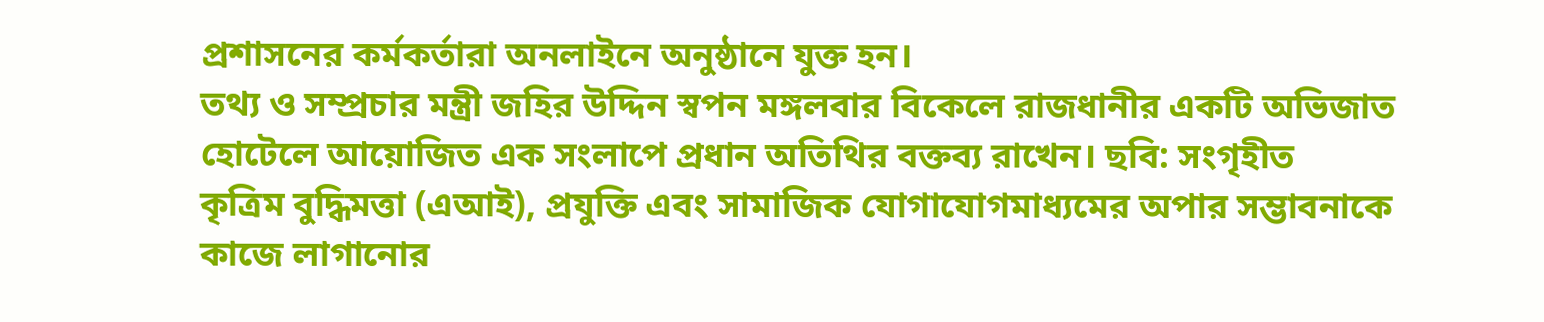প্রশাসনের কর্মকর্তারা অনলাইনে অনুষ্ঠানে যুক্ত হন।
তথ্য ও সম্প্রচার মন্ত্রী জহির উদ্দিন স্বপন মঙ্গলবার বিকেলে রাজধানীর একটি অভিজাত হোটেলে আয়োজিত এক সংলাপে প্রধান অতিথির বক্তব্য রাখেন। ছবি: সংগৃহীত
কৃত্রিম বুদ্ধিমত্তা (এআই), প্রযুক্তি এবং সামাজিক যোগাযোগমাধ্যমের অপার সম্ভাবনাকে কাজে লাগানোর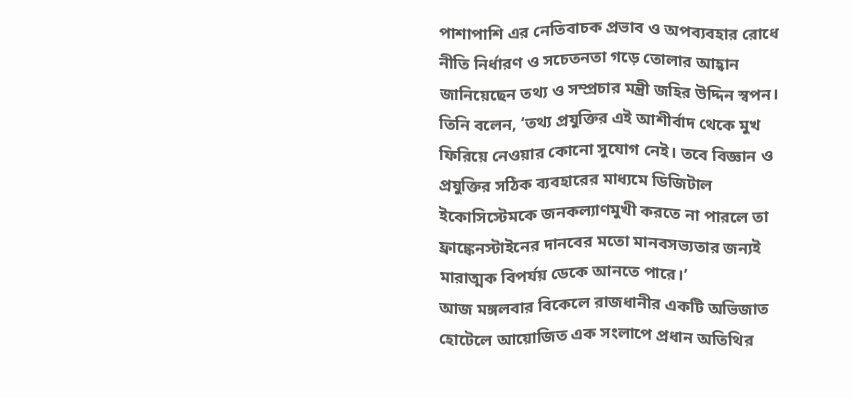পাশাপাশি এর নেতিবাচক প্রভাব ও অপব্যবহার রোধে নীতি নির্ধারণ ও সচেতনতা গড়ে তোলার আহ্বান জানিয়েছেন তথ্য ও সম্প্রচার মন্ত্রী জহির উদ্দিন স্বপন।
তিনি বলেন, ‘তথ্য প্রযুক্তির এই আশীর্বাদ থেকে মুখ ফিরিয়ে নেওয়ার কোনো সুযোগ নেই। তবে বিজ্ঞান ও প্রযুক্তির সঠিক ব্যবহারের মাধ্যমে ডিজিটাল ইকোসিস্টেমকে জনকল্যাণমুখী করতে না পারলে তা ফ্রাঙ্কেনস্টাইনের দানবের মতো মানবসভ্যতার জন্যই মারাত্মক বিপর্যয় ডেকে আনতে পারে।’
আজ মঙ্গলবার বিকেলে রাজধানীর একটি অভিজাত হোটেলে আয়োজিত এক সংলাপে প্রধান অতিথির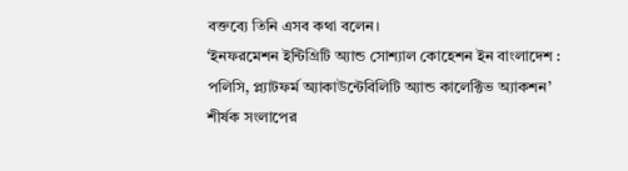বক্তব্যে তিনি এসব কথা বলেন।
‘ইনফরমেশন ইন্টিগ্রিটি অ্যান্ড সোশ্যাল কোহেশন ইন বাংলাদেশ : পলিসি, প্ল্যাটফর্ম অ্যাকাউন্টেবিলিটি অ্যান্ড কালেক্টিভ অ্যাকশন’ শীর্ষক সংলাপের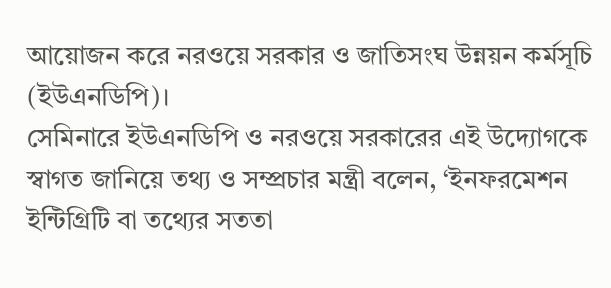আয়োজন করে নরওয়ে সরকার ও জাতিসংঘ উন্নয়ন কর্মসূচি (ইউএনডিপি)।
সেমিনারে ইউএনডিপি ও নরওয়ে সরকারের এই উদ্যোগকে স্বাগত জানিয়ে তথ্য ও সম্প্রচার মন্ত্রী বলেন, ‘ইনফরমেশন ইন্টিগ্রিটি বা তথ্যের সততা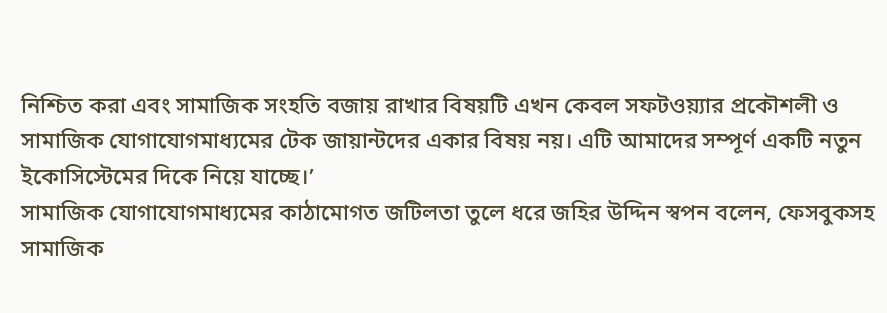নিশ্চিত করা এবং সামাজিক সংহতি বজায় রাখার বিষয়টি এখন কেবল সফটওয়্যার প্রকৌশলী ও সামাজিক যোগাযোগমাধ্যমের টেক জায়ান্টদের একার বিষয় নয়। এটি আমাদের সম্পূর্ণ একটি নতুন ইকোসিস্টেমের দিকে নিয়ে যাচ্ছে।’
সামাজিক যোগাযোগমাধ্যমের কাঠামোগত জটিলতা তুলে ধরে জহির উদ্দিন স্বপন বলেন, ফেসবুকসহ সামাজিক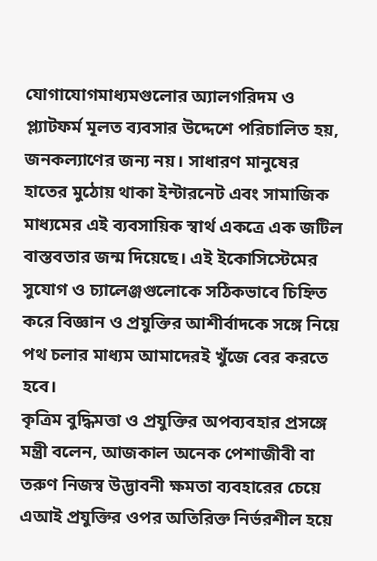যোগাযোগমাধ্যমগুলোর অ্যালগরিদম ও প্ল্যাটফর্ম মূলত ব্যবসার উদ্দেশে পরিচালিত হয়, জনকল্যাণের জন্য নয়। সাধারণ মানুষের হাতের মুঠোয় থাকা ইন্টারনেট এবং সামাজিক মাধ্যমের এই ব্যবসায়িক স্বার্থ একত্রে এক জটিল বাস্তবতার জন্ম দিয়েছে। এই ইকোসিস্টেমের সুযোগ ও চ্যালেঞ্জগুলোকে সঠিকভাবে চিহ্নিত করে বিজ্ঞান ও প্রযুক্তির আশীর্বাদকে সঙ্গে নিয়ে পথ চলার মাধ্যম আমাদেরই খুঁজে বের করতে হবে।
কৃত্রিম বুদ্ধিমত্তা ও প্রযুক্তির অপব্যবহার প্রসঙ্গে মন্ত্রী বলেন, আজকাল অনেক পেশাজীবী বা তরুণ নিজস্ব উদ্ভাবনী ক্ষমতা ব্যবহারের চেয়ে এআই প্রযুক্তির ওপর অতিরিক্ত নির্ভরশীল হয়ে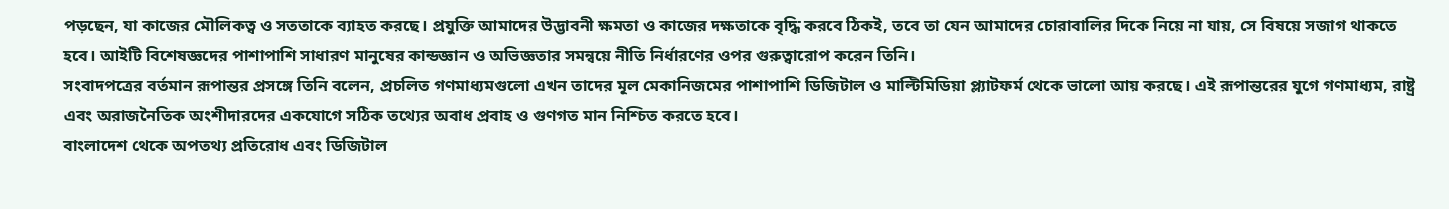পড়ছেন, যা কাজের মৌলিকত্ব ও সততাকে ব্যাহত করছে। প্রযুক্তি আমাদের উদ্ভাবনী ক্ষমতা ও কাজের দক্ষতাকে বৃদ্ধি করবে ঠিকই, তবে তা যেন আমাদের চোরাবালির দিকে নিয়ে না যায়, সে বিষয়ে সজাগ থাকতে হবে। আইটি বিশেষজ্ঞদের পাশাপাশি সাধারণ মানুষের কান্ডজ্ঞান ও অভিজ্ঞতার সমন্বয়ে নীতি নির্ধারণের ওপর গুরুত্বারোপ করেন তিনি।
সংবাদপত্রের বর্তমান রূপান্তর প্রসঙ্গে তিনি বলেন, প্রচলিত গণমাধ্যমগুলো এখন তাদের মূল মেকানিজমের পাশাপাশি ডিজিটাল ও মাল্টিমিডিয়া প্ল্যাটফর্ম থেকে ভালো আয় করছে। এই রূপান্তরের যুগে গণমাধ্যম, রাষ্ট্র এবং অরাজনৈতিক অংশীদারদের একযোগে সঠিক তথ্যের অবাধ প্রবাহ ও গুণগত মান নিশ্চিত করতে হবে।
বাংলাদেশ থেকে অপতথ্য প্রতিরোধ এবং ডিজিটাল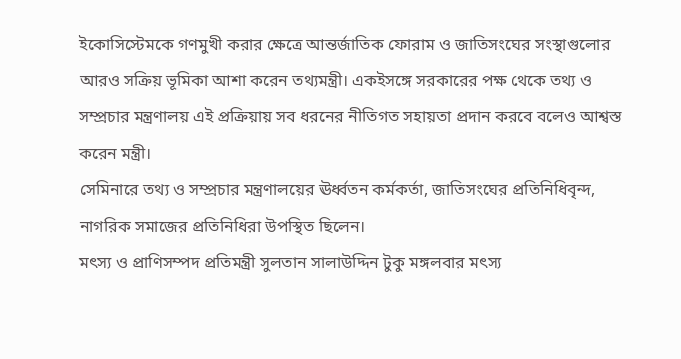ইকোসিস্টেমকে গণমুখী করার ক্ষেত্রে আন্তর্জাতিক ফোরাম ও জাতিসংঘের সংস্থাগুলোর আরও সক্রিয় ভূমিকা আশা করেন তথ্যমন্ত্রী। একইসঙ্গে সরকারের পক্ষ থেকে তথ্য ও সম্প্রচার মন্ত্রণালয় এই প্রক্রিয়ায় সব ধরনের নীতিগত সহায়তা প্রদান করবে বলেও আশ্বস্ত করেন মন্ত্রী।
সেমিনারে তথ্য ও সম্প্রচার মন্ত্রণালয়ের ঊর্ধ্বতন কর্মকর্তা, জাতিসংঘের প্রতিনিধিবৃন্দ, নাগরিক সমাজের প্রতিনিধিরা উপস্থিত ছিলেন।
মৎস্য ও প্রাণিসম্পদ প্রতিমন্ত্রী সুলতান সালাউদ্দিন টুকু মঙ্গলবার মৎস্য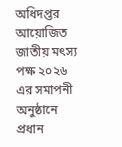অধিদপ্তর আয়োজিত জাতীয় মৎস্য পক্ষ ২০২৬ এর সমাপনী অনুষ্ঠানে প্রধান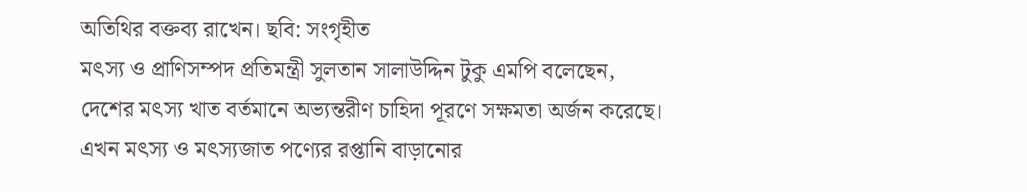অতিথির বক্তব্য রাখেন। ছবি: সংগৃহীত
মৎস্য ও প্রাণিসম্পদ প্রতিমন্ত্রী সুলতান সালাউদ্দিন টুকু এমপি বলেছেন, দেশের মৎস্য খাত বর্তমানে অভ্যন্তরীণ চাহিদা পূরণে সক্ষমতা অর্জন করেছে। এখন মৎস্য ও মৎস্যজাত পণ্যের রপ্তানি বাড়ানোর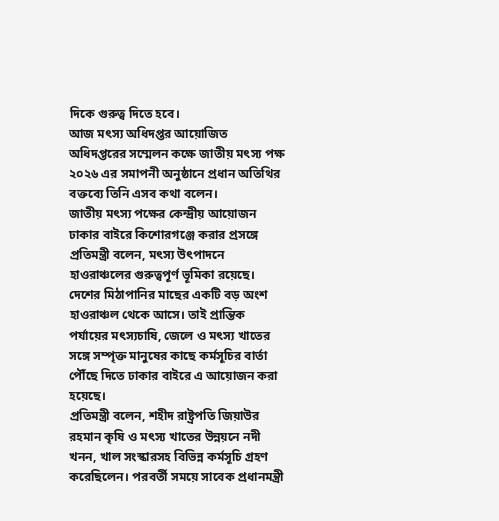দিকে গুরুত্ব দিতে হবে।
আজ মৎস্য অধিদপ্তর আয়োজিত অধিদপ্তরের সম্মেলন কক্ষে জাতীয় মৎস্য পক্ষ ২০২৬ এর সমাপনী অনুষ্ঠানে প্রধান অতিথির বক্তব্যে তিনি এসব কথা বলেন।
জাতীয় মৎস্য পক্ষের কেন্দ্রীয় আয়োজন ঢাকার বাইরে কিশোরগঞ্জে করার প্রসঙ্গে প্রতিমন্ত্রী বলেন, মৎস্য উৎপাদনে হাওরাঞ্চলের গুরুত্বপূর্ণ ভূমিকা রয়েছে। দেশের মিঠাপানির মাছের একটি বড় অংশ হাওরাঞ্চল থেকে আসে। তাই প্রান্তিক পর্যায়ের মৎস্যচাষি, জেলে ও মৎস্য খাতের সঙ্গে সম্পৃক্ত মানুষের কাছে কর্মসূচির বার্তা পৌঁছে দিতে ঢাকার বাইরে এ আয়োজন করা হয়েছে।
প্রতিমন্ত্রী বলেন, শহীদ রাষ্ট্রপতি জিয়াউর রহমান কৃষি ও মৎস্য খাতের উন্নয়নে নদী খনন, খাল সংস্কারসহ বিভিন্ন কর্মসূচি গ্রহণ করেছিলেন। পরবর্তী সময়ে সাবেক প্রধানমন্ত্রী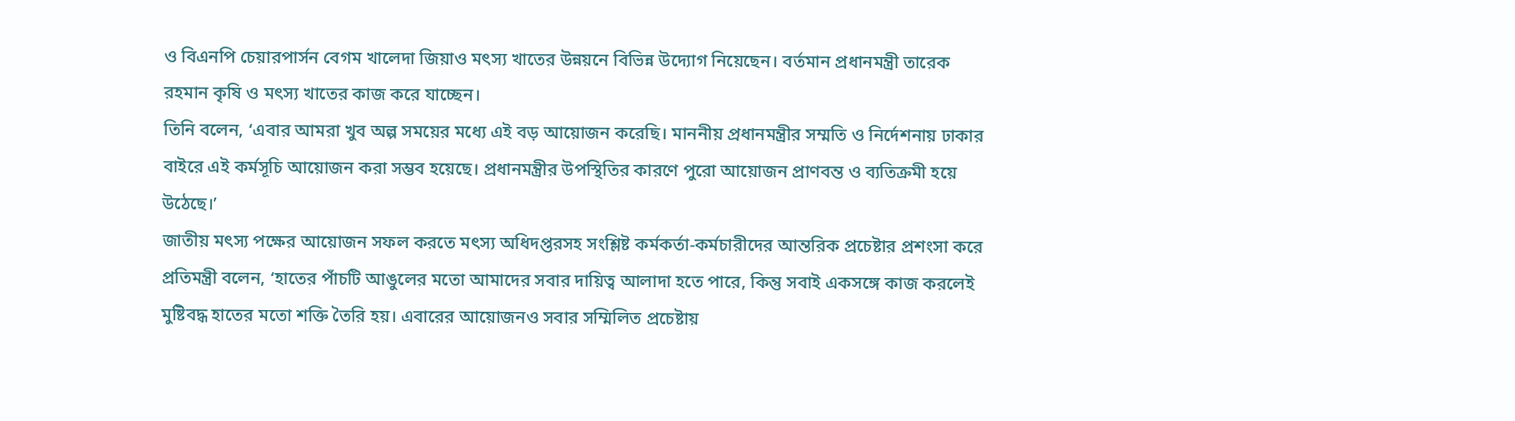ও বিএনপি চেয়ারপার্সন বেগম খালেদা জিয়াও মৎস্য খাতের উন্নয়নে বিভিন্ন উদ্যোগ নিয়েছেন। বর্তমান প্রধানমন্ত্রী তারেক রহমান কৃষি ও মৎস্য খাতের কাজ করে যাচ্ছেন।
তিনি বলেন, ‘এবার আমরা খুব অল্প সময়ের মধ্যে এই বড় আয়োজন করেছি। মাননীয় প্রধানমন্ত্রীর সম্মতি ও নির্দেশনায় ঢাকার বাইরে এই কর্মসূচি আয়োজন করা সম্ভব হয়েছে। প্রধানমন্ত্রীর উপস্থিতির কারণে পুরো আয়োজন প্রাণবন্ত ও ব্যতিক্রমী হয়ে উঠেছে।’
জাতীয় মৎস্য পক্ষের আয়োজন সফল করতে মৎস্য অধিদপ্তরসহ সংশ্লিষ্ট কর্মকর্তা-কর্মচারীদের আন্তরিক প্রচেষ্টার প্রশংসা করে প্রতিমন্ত্রী বলেন, ‘হাতের পাঁচটি আঙুলের মতো আমাদের সবার দায়িত্ব আলাদা হতে পারে, কিন্তু সবাই একসঙ্গে কাজ করলেই মুষ্টিবদ্ধ হাতের মতো শক্তি তৈরি হয়। এবারের আয়োজনও সবার সম্মিলিত প্রচেষ্টায়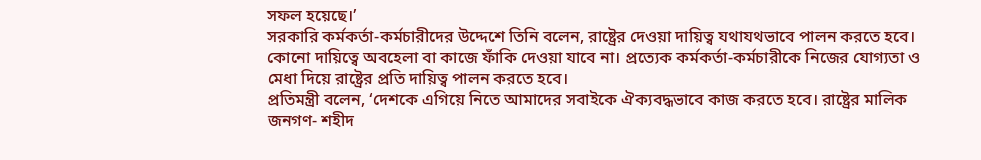সফল হয়েছে।’
সরকারি কর্মকর্তা-কর্মচারীদের উদ্দেশে তিনি বলেন, রাষ্ট্রের দেওয়া দায়িত্ব যথাযথভাবে পালন করতে হবে। কোনো দায়িত্বে অবহেলা বা কাজে ফাঁকি দেওয়া যাবে না। প্রত্যেক কর্মকর্তা-কর্মচারীকে নিজের যোগ্যতা ও মেধা দিয়ে রাষ্ট্রের প্রতি দায়িত্ব পালন করতে হবে।
প্রতিমন্ত্রী বলেন, ‘দেশকে এগিয়ে নিতে আমাদের সবাইকে ঐক্যবদ্ধভাবে কাজ করতে হবে। রাষ্ট্রের মালিক জনগণ- শহীদ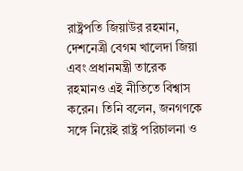রাষ্ট্রপতি জিয়াউর রহমান, দেশনেত্রী বেগম খালেদা জিয়া এবং প্রধানমন্ত্রী তারেক রহমানও এই নীতিতে বিশ্বাস করেন। তিনি বলেন, জনগণকে সঙ্গে নিয়েই রাষ্ট্র পরিচালনা ও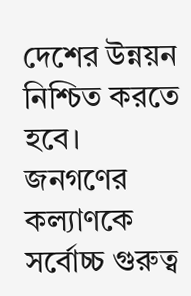দেশের উন্নয়ন নিশ্চিত করতে হবে। জনগণের কল্যাণকে সর্বোচ্চ গুরুত্ব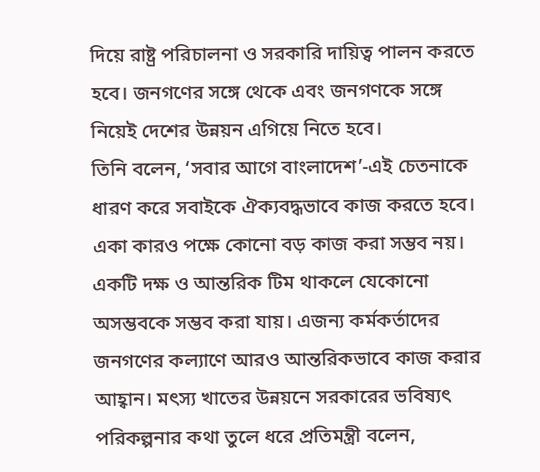দিয়ে রাষ্ট্র পরিচালনা ও সরকারি দায়িত্ব পালন করতে হবে। জনগণের সঙ্গে থেকে এবং জনগণকে সঙ্গে নিয়েই দেশের উন্নয়ন এগিয়ে নিতে হবে।
তিনি বলেন, ‘সবার আগে বাংলাদেশ’-এই চেতনাকে ধারণ করে সবাইকে ঐক্যবদ্ধভাবে কাজ করতে হবে। একা কারও পক্ষে কোনো বড় কাজ করা সম্ভব নয়। একটি দক্ষ ও আন্তরিক টিম থাকলে যেকোনো অসম্ভবকে সম্ভব করা যায়। এজন্য কর্মকর্তাদের জনগণের কল্যাণে আরও আন্তরিকভাবে কাজ করার আহ্বান। মৎস্য খাতের উন্নয়নে সরকারের ভবিষ্যৎ পরিকল্পনার কথা তুলে ধরে প্রতিমন্ত্রী বলেন,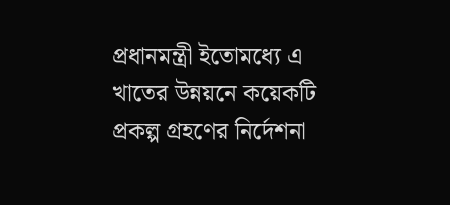প্রধানমন্ত্রী ইতোমধ্যে এ খাতের উন্নয়নে কয়েকটি প্রকল্প গ্রহণের নির্দেশনা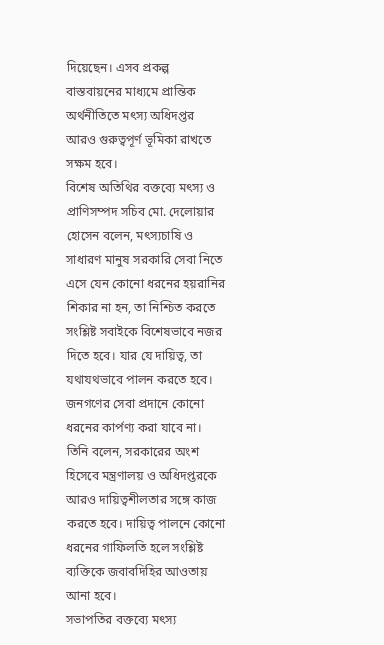দিয়েছেন। এসব প্রকল্প বাস্তবায়নের মাধ্যমে প্রান্তিক অর্থনীতিতে মৎস্য অধিদপ্তর আরও গুরুত্বপূর্ণ ভূমিকা রাখতে সক্ষম হবে।
বিশেষ অতিথির বক্তব্যে মৎস্য ও প্রাণিসম্পদ সচিব মো. দেলোয়ার হোসেন বলেন, মৎস্যচাষি ও সাধারণ মানুষ সরকারি সেবা নিতে এসে যেন কোনো ধরনের হয়রানির শিকার না হন, তা নিশ্চিত করতে সংশ্লিষ্ট সবাইকে বিশেষভাবে নজর দিতে হবে। যার যে দায়িত্ব, তা যথাযথভাবে পালন করতে হবে। জনগণের সেবা প্রদানে কোনো ধরনের কার্পণ্য করা যাবে না। তিনি বলেন, সরকারের অংশ হিসেবে মন্ত্রণালয় ও অধিদপ্তরকে আরও দায়িত্বশীলতার সঙ্গে কাজ করতে হবে। দায়িত্ব পালনে কোনো ধরনের গাফিলতি হলে সংশ্লিষ্ট ব্যক্তিকে জবাবদিহির আওতায় আনা হবে।
সভাপতির বক্তব্যে মৎস্য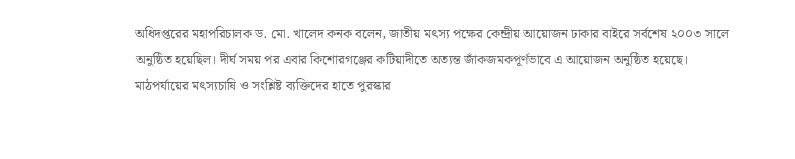অধিদপ্তরের মহাপরিচালক ড. মো. খালেদ কনক বলেন, জাতীয় মৎস্য পক্ষের কেন্দ্রীয় আয়োজন ঢাকার বাইরে সর্বশেষ ২০০৩ সালে অনুষ্ঠিত হয়েছিল। দীর্ঘ সময় পর এবার কিশোরগঞ্জের কটিয়াদীতে অত্যন্ত জাঁকজমকপূর্ণভাবে এ আয়োজন অনুষ্ঠিত হয়েছে। মাঠপর্যায়ের মৎস্যচাষি ও সংশ্লিষ্ট ব্যক্তিদের হাতে পুরস্কার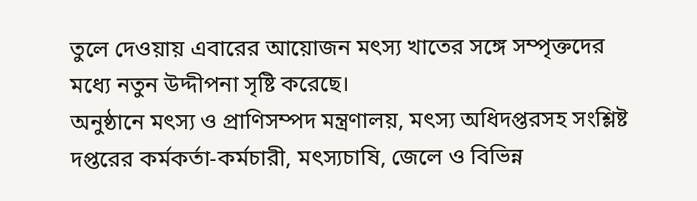তুলে দেওয়ায় এবারের আয়োজন মৎস্য খাতের সঙ্গে সম্পৃক্তদের মধ্যে নতুন উদ্দীপনা সৃষ্টি করেছে।
অনুষ্ঠানে মৎস্য ও প্রাণিসম্পদ মন্ত্রণালয়, মৎস্য অধিদপ্তরসহ সংশ্লিষ্ট দপ্তরের কর্মকর্তা-কর্মচারী, মৎস্যচাষি, জেলে ও বিভিন্ন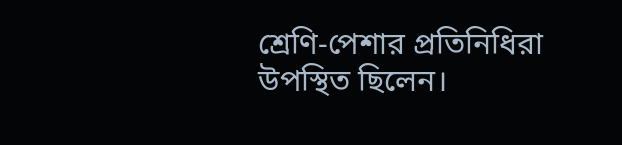শ্রেণি-পেশার প্রতিনিধিরা উপস্থিত ছিলেন।